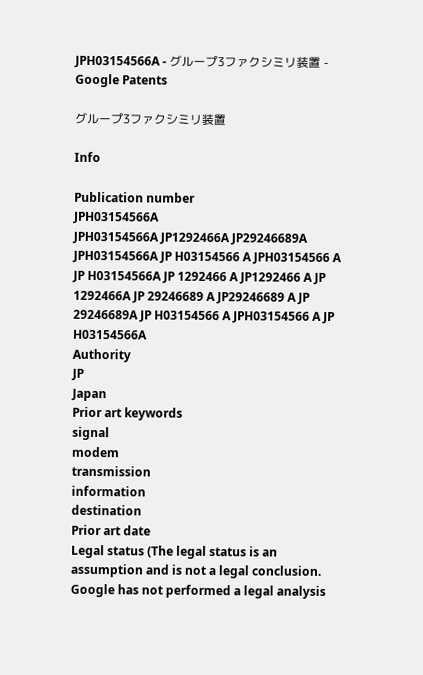JPH03154566A - グループ3ファクシミリ装置 - Google Patents

グループ3ファクシミリ装置

Info

Publication number
JPH03154566A
JPH03154566A JP1292466A JP29246689A JPH03154566A JP H03154566 A JPH03154566 A JP H03154566A JP 1292466 A JP1292466 A JP 1292466A JP 29246689 A JP29246689 A JP 29246689A JP H03154566 A JPH03154566 A JP H03154566A
Authority
JP
Japan
Prior art keywords
signal
modem
transmission
information
destination
Prior art date
Legal status (The legal status is an assumption and is not a legal conclusion. Google has not performed a legal analysis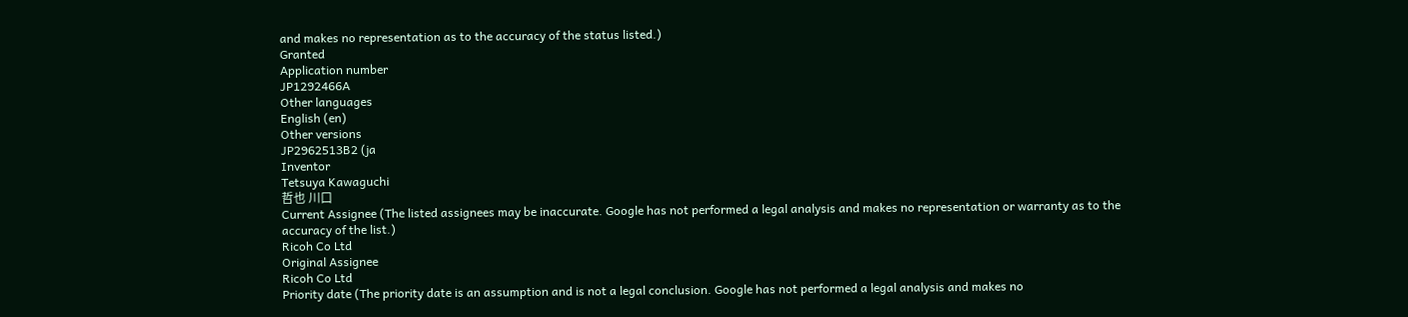and makes no representation as to the accuracy of the status listed.)
Granted
Application number
JP1292466A
Other languages
English (en)
Other versions
JP2962513B2 (ja
Inventor
Tetsuya Kawaguchi
哲也 川口
Current Assignee (The listed assignees may be inaccurate. Google has not performed a legal analysis and makes no representation or warranty as to the accuracy of the list.)
Ricoh Co Ltd
Original Assignee
Ricoh Co Ltd
Priority date (The priority date is an assumption and is not a legal conclusion. Google has not performed a legal analysis and makes no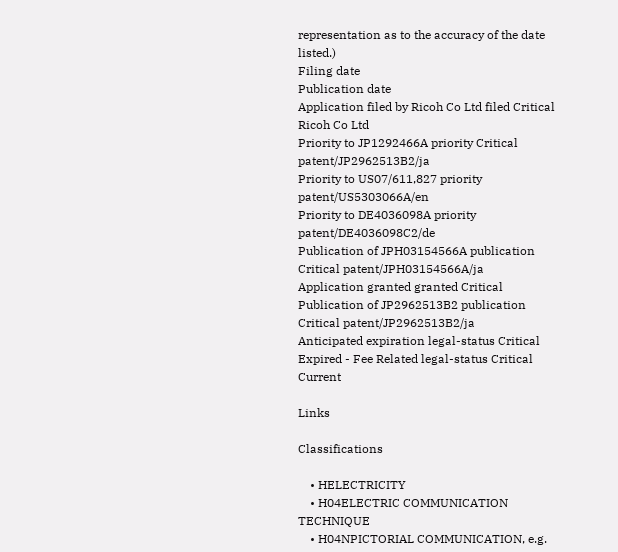representation as to the accuracy of the date listed.)
Filing date
Publication date
Application filed by Ricoh Co Ltd filed Critical Ricoh Co Ltd
Priority to JP1292466A priority Critical patent/JP2962513B2/ja
Priority to US07/611,827 priority patent/US5303066A/en
Priority to DE4036098A priority patent/DE4036098C2/de
Publication of JPH03154566A publication Critical patent/JPH03154566A/ja
Application granted granted Critical
Publication of JP2962513B2 publication Critical patent/JP2962513B2/ja
Anticipated expiration legal-status Critical
Expired - Fee Related legal-status Critical Current

Links

Classifications

    • HELECTRICITY
    • H04ELECTRIC COMMUNICATION TECHNIQUE
    • H04NPICTORIAL COMMUNICATION, e.g.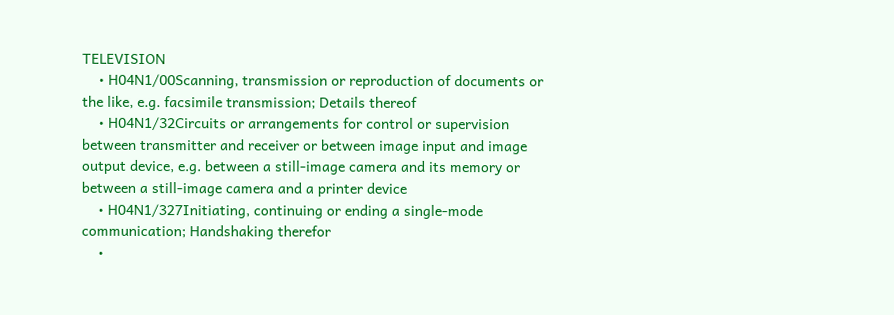TELEVISION
    • H04N1/00Scanning, transmission or reproduction of documents or the like, e.g. facsimile transmission; Details thereof
    • H04N1/32Circuits or arrangements for control or supervision between transmitter and receiver or between image input and image output device, e.g. between a still-image camera and its memory or between a still-image camera and a printer device
    • H04N1/327Initiating, continuing or ending a single-mode communication; Handshaking therefor
    •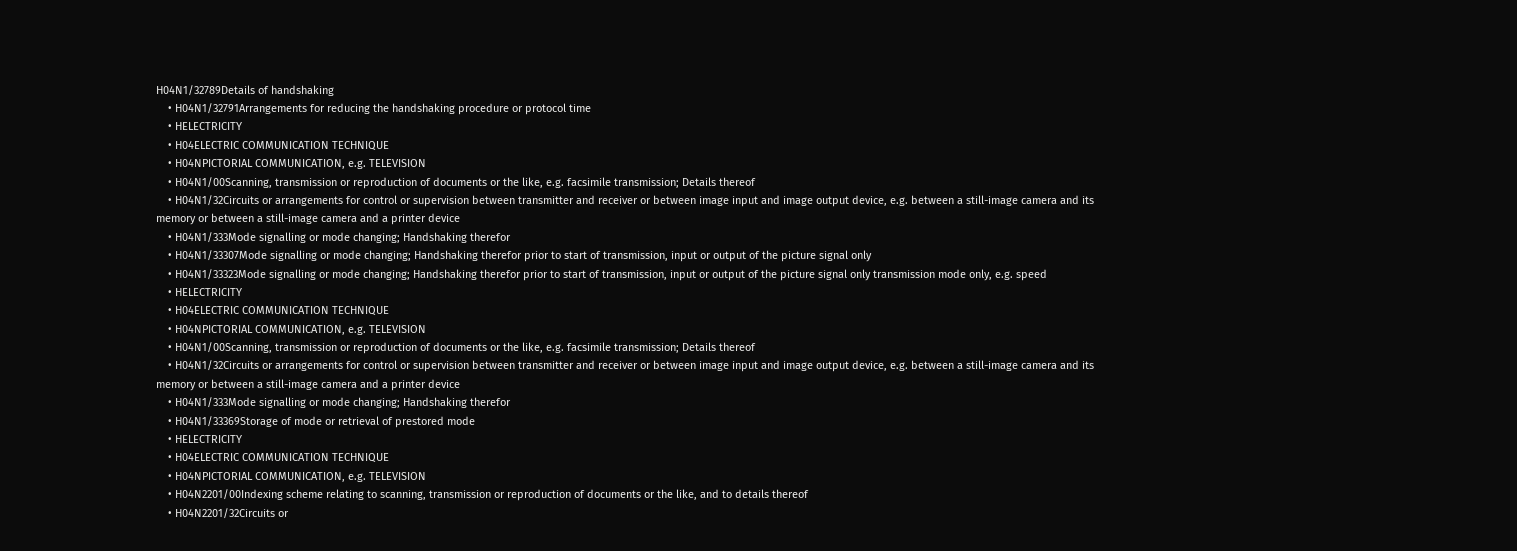H04N1/32789Details of handshaking
    • H04N1/32791Arrangements for reducing the handshaking procedure or protocol time
    • HELECTRICITY
    • H04ELECTRIC COMMUNICATION TECHNIQUE
    • H04NPICTORIAL COMMUNICATION, e.g. TELEVISION
    • H04N1/00Scanning, transmission or reproduction of documents or the like, e.g. facsimile transmission; Details thereof
    • H04N1/32Circuits or arrangements for control or supervision between transmitter and receiver or between image input and image output device, e.g. between a still-image camera and its memory or between a still-image camera and a printer device
    • H04N1/333Mode signalling or mode changing; Handshaking therefor
    • H04N1/33307Mode signalling or mode changing; Handshaking therefor prior to start of transmission, input or output of the picture signal only
    • H04N1/33323Mode signalling or mode changing; Handshaking therefor prior to start of transmission, input or output of the picture signal only transmission mode only, e.g. speed
    • HELECTRICITY
    • H04ELECTRIC COMMUNICATION TECHNIQUE
    • H04NPICTORIAL COMMUNICATION, e.g. TELEVISION
    • H04N1/00Scanning, transmission or reproduction of documents or the like, e.g. facsimile transmission; Details thereof
    • H04N1/32Circuits or arrangements for control or supervision between transmitter and receiver or between image input and image output device, e.g. between a still-image camera and its memory or between a still-image camera and a printer device
    • H04N1/333Mode signalling or mode changing; Handshaking therefor
    • H04N1/33369Storage of mode or retrieval of prestored mode
    • HELECTRICITY
    • H04ELECTRIC COMMUNICATION TECHNIQUE
    • H04NPICTORIAL COMMUNICATION, e.g. TELEVISION
    • H04N2201/00Indexing scheme relating to scanning, transmission or reproduction of documents or the like, and to details thereof
    • H04N2201/32Circuits or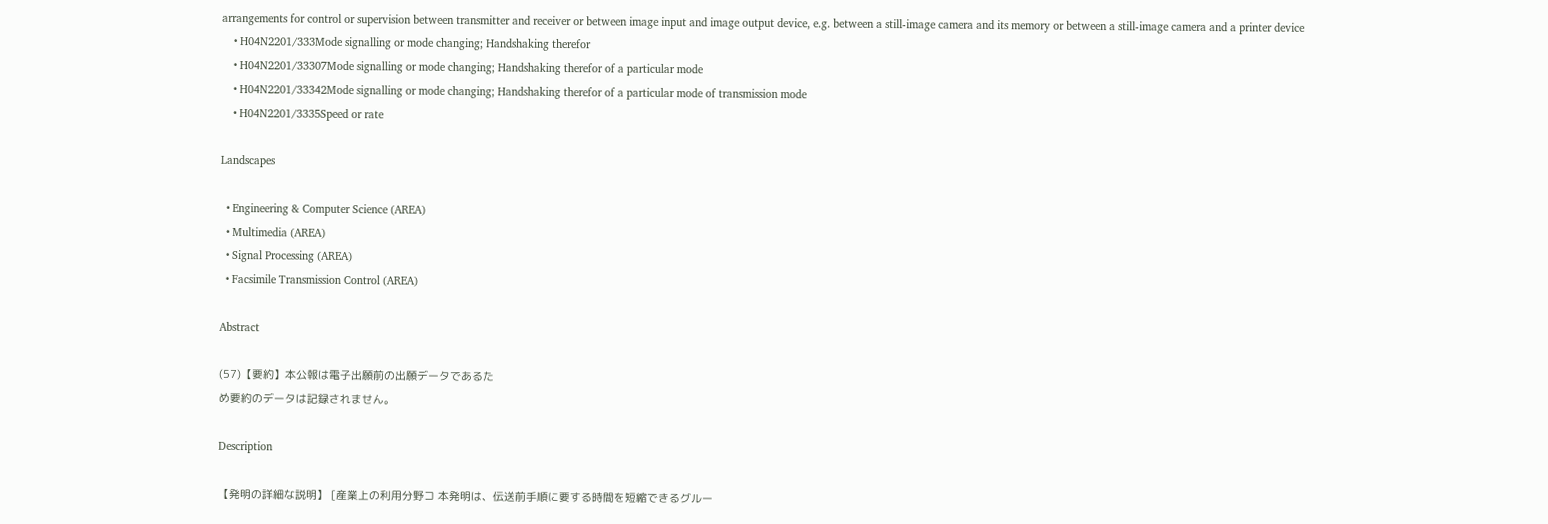arrangements for control or supervision between transmitter and receiver or between image input and image output device, e.g. between a still-image camera and its memory or between a still-image camera and a printer device
    • H04N2201/333Mode signalling or mode changing; Handshaking therefor
    • H04N2201/33307Mode signalling or mode changing; Handshaking therefor of a particular mode
    • H04N2201/33342Mode signalling or mode changing; Handshaking therefor of a particular mode of transmission mode
    • H04N2201/3335Speed or rate

Landscapes

  • Engineering & Computer Science (AREA)
  • Multimedia (AREA)
  • Signal Processing (AREA)
  • Facsimile Transmission Control (AREA)

Abstract

(57)【要約】本公報は電子出願前の出願データであるた
め要約のデータは記録されません。

Description

【発明の詳細な説明】 [産業上の利用分野コ 本発明は、伝送前手順に要する時間を短縮できるグルー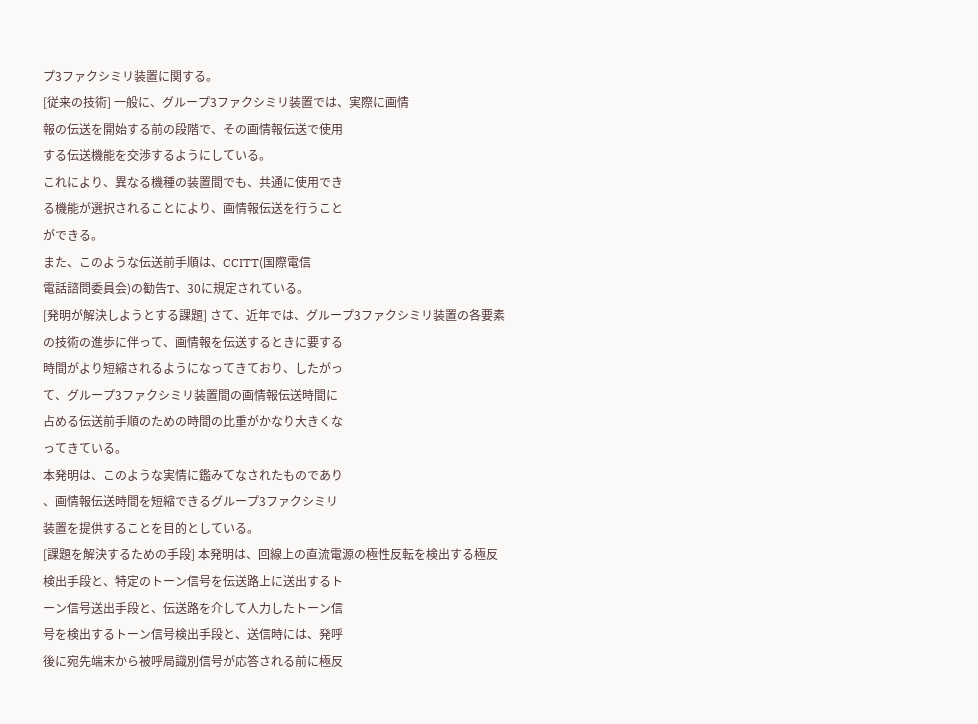プ3ファクシミリ装置に関する。
[従来の技術] 一般に、グループ3ファクシミリ装置では、実際に画情
報の伝送を開始する前の段階で、その画情報伝送で使用
する伝送機能を交渉するようにしている。
これにより、異なる機種の装置間でも、共通に使用でき
る機能が選択されることにより、画情報伝送を行うこと
ができる。
また、このような伝送前手順は、CCITT(国際電信
電話諮問委員会)の勧告T、30に規定されている。
[発明が解決しようとする課題] さて、近年では、グループ3ファクシミリ装置の各要素
の技術の進歩に伴って、画情報を伝送するときに要する
時間がより短縮されるようになってきており、したがっ
て、グループ3ファクシミリ装置間の画情報伝送時間に
占める伝送前手順のための時間の比重がかなり大きくな
ってきている。
本発明は、このような実情に鑑みてなされたものであり
、画情報伝送時間を短縮できるグループ3ファクシミリ
装置を提供することを目的としている。
[課題を解決するための手段] 本発明は、回線上の直流電源の極性反転を検出する極反
検出手段と、特定のトーン信号を伝送路上に送出するト
ーン信号送出手段と、伝送路を介して人力したトーン信
号を検出するトーン信号検出手段と、送信時には、発呼
後に宛先端末から被呼局識別信号が応答される前に極反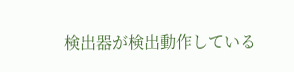検出器が検出動作している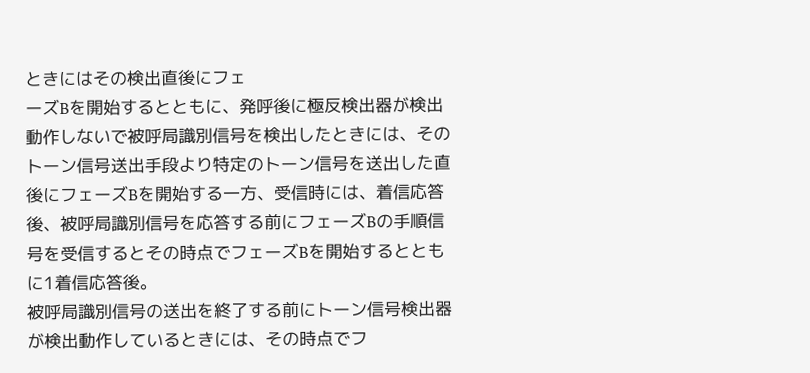ときにはその検出直後にフェ
ーズBを開始するとともに、発呼後に極反検出器が検出
動作しないで被呼局識別信号を検出したときには、その
トーン信号送出手段より特定のトーン信号を送出した直
後にフェーズBを開始する一方、受信時には、着信応答
後、被呼局識別信号を応答する前にフェーズBの手順信
号を受信するとその時点でフェーズBを開始するととも
に1着信応答後。
被呼局識別信号の送出を終了する前にトーン信号検出器
が検出動作しているときには、その時点でフ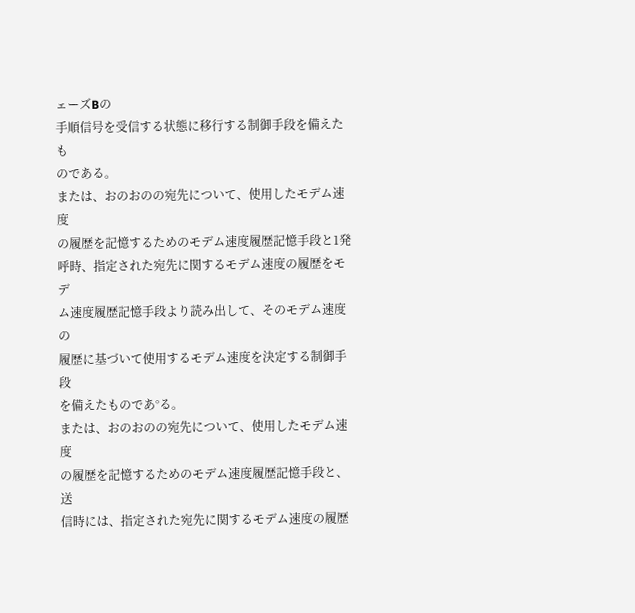ェーズBの
手順信号を受信する状態に移行する制御手段を備えたも
のである。
または、おのおのの宛先について、使用したモデム速度
の履歴を記憶するためのモデム速度履歴記憶手段と1発
呼時、指定された宛先に関するモデム速度の履歴をモデ
ム速度履歴記憶手段より読み出して、そのモデム速度の
履歴に基づいて使用するモデム速度を決定する制御手段
を備えたものであ°る。
または、おのおのの宛先について、使用したモデム速度
の履歴を記憶するためのモデム速度履歴記憶手段と、送
信時には、指定された宛先に関するモデム速度の履歴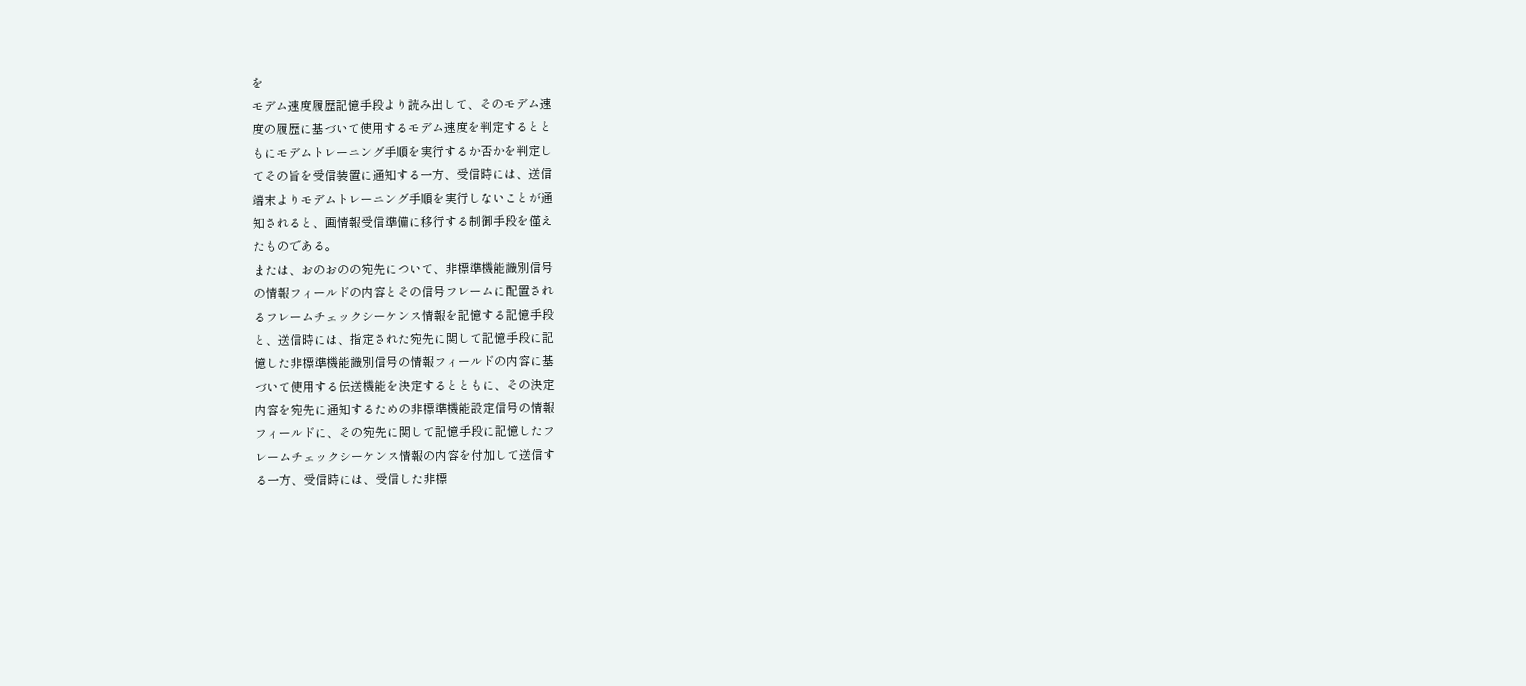を
モデム速度履歴記憶手段より読み出して、そのモデム速
度の履歴に基づいて使用するモデム速度を判定するとと
もにモデムトレーニング手順を実行するか否かを判定し
てその旨を受信装置に通知する一方、受信時には、送信
端末よりモデムトレーニング手順を実行しないことが通
知されると、画情報受信準備に移行する制御手段を僅え
たものである。
または、おのおのの宛先について、非標準機能識別信号
の情報フィールドの内容とその信号フレームに配置され
るフレームチェックシーケンス情報を記憶する記憶手段
と、送信時には、指定された宛先に関して記憶手段に記
憶した非標準機能識別信号の情報フィールドの内容に基
づいて使用する伝送機能を決定するとともに、その決定
内容を宛先に通知するための非標準機能設定信号の情報
フィールドに、その宛先に関して記憶手段に記憶したフ
レームチェックシーケンス情報の内容を付加して送信す
る一方、受信時には、受信した非標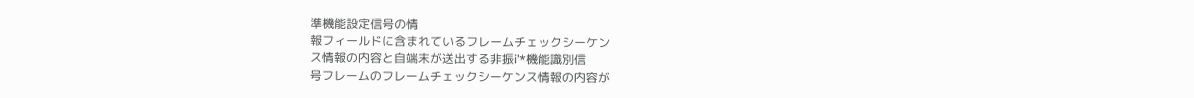準機能設定信号の情
報フィールドに含まれているフレームチェックシーケン
ス情報の内容と自端末が送出する非振i’*機能識別信
号フレームのフレームチェックシーケンス情報の内容が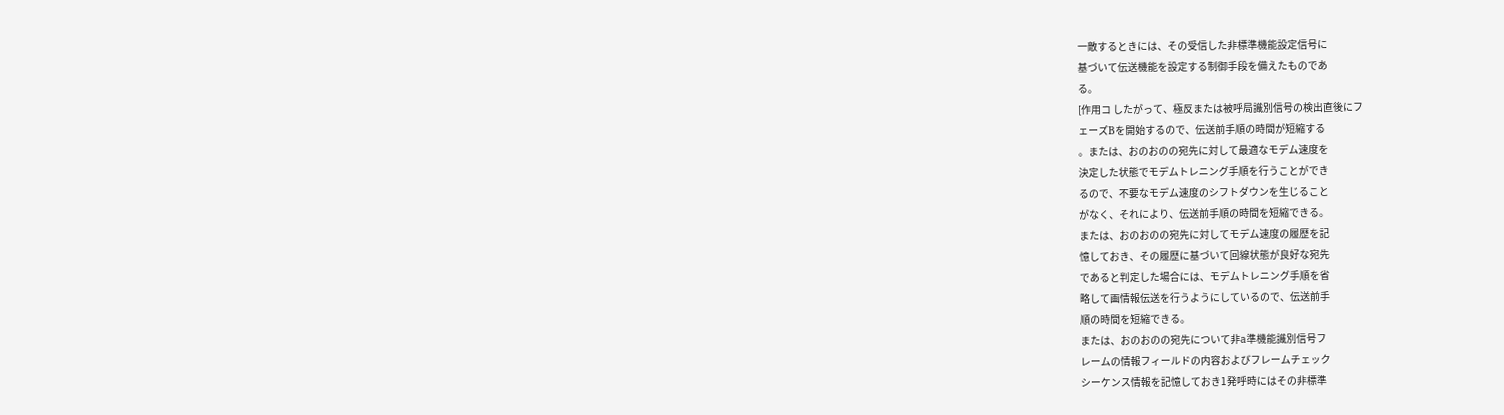一敵するときには、その受信した非標準機能設定信号に
基づいて伝送機能を設定する制御手段を備えたものであ
る。
[作用コ したがって、極反または被呼局識別信号の検出直後にフ
ェーズBを開始するので、伝送前手順の時間が短縮する
。または、おのおのの宛先に対して最適なモデム速度を
決定した状態でモデムトレニング手順を行うことができ
るので、不要なモデム速度のシフトダウンを生じること
がなく、それにより、伝送前手順の時間を短縮できる。
または、おのおのの宛先に対してモデム速度の履歴を記
憶しておき、その履歴に基づいて回線状態が良好な宛先
であると判定した場合には、モデムトレニング手順を省
略して画情報伝送を行うようにしているので、伝送前手
順の時間を短縮できる。
または、おのおのの宛先について非a準機能識別信号フ
レームの情報フィールドの内容およびフレームチェック
シーケンス情報を記憶しておき1発呼時にはその非標準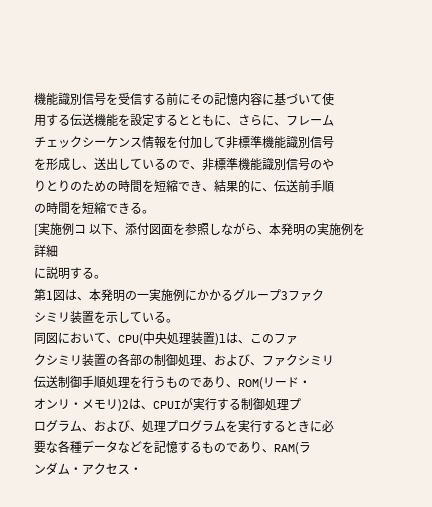機能識別信号を受信する前にその記憶内容に基づいて使
用する伝送機能を設定するとともに、さらに、フレーム
チェックシーケンス情報を付加して非標準機能識別信号
を形成し、送出しているので、非標準機能識別信号のや
りとりのための時間を短縮でき、結果的に、伝送前手順
の時間を短縮できる。
[実施例コ 以下、添付図面を参照しながら、本発明の実施例を詳細
に説明する。
第1図は、本発明の一実施例にかかるグループ3ファク
シミリ装置を示している。
同図において、CPU(中央処理装置)lは、このファ
クシミリ装置の各部の制御処理、および、ファクシミリ
伝送制御手順処理を行うものであり、ROM(リード・
オンリ・メモリ)2は、CPUIが実行する制御処理プ
ログラム、および、処理プログラムを実行するときに必
要な各種データなどを記憶するものであり、RAM(ラ
ンダム・アクセス・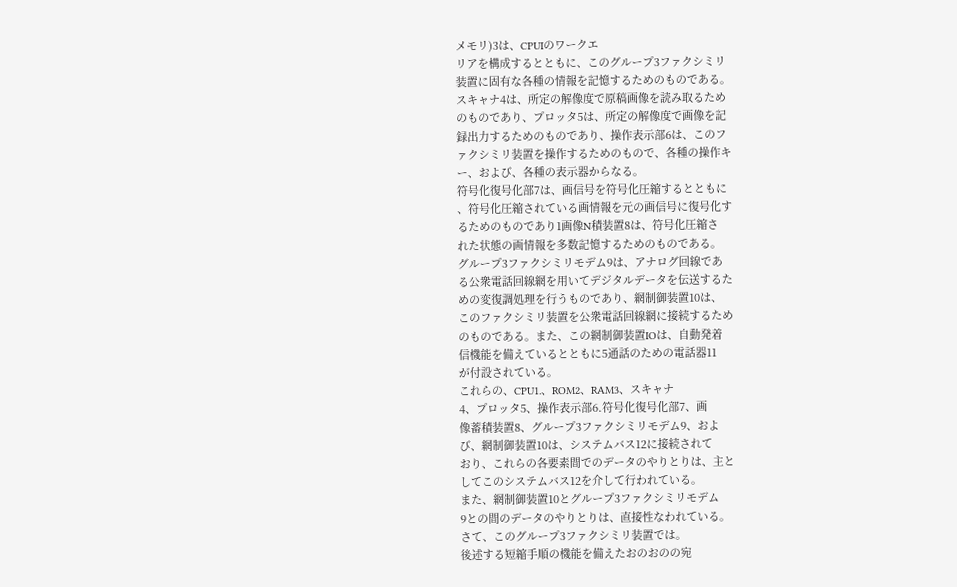メモリ)3は、CPUIのワークエ
リアを構成するとともに、このグループ3ファクシミリ
装置に固有な各種の情報を記憶するためのものである。
スキャナ4は、所定の解像度で原稿画像を読み取るため
のものであり、プロッタ5は、所定の解像度で画像を記
録出力するためのものであり、操作表示部6は、このフ
ァクシミリ装置を操作するためのもので、各種の操作キ
ー、および、各種の表示器からなる。
符号化復号化部7は、画信号を符号化圧縮するとともに
、符号化圧縮されている画情報を元の画信号に復号化す
るためのものであり1画像N積装置8は、符号化圧縮さ
れた状態の画情報を多数記憶するためのものである。
グループ3ファクシミリモデム9は、アナログ回線であ
る公衆電話回線網を用いてデジタルデータを伝送するた
めの変復調処理を行うものであり、網制御装置10は、
このファクシミリ装置を公衆電話回線網に接続するため
のものである。また、この網制御装置IOは、自動発着
信機能を備えているとともに5通話のための電話器11
が付設されている。
これらの、CPU1.、ROM2、RAM3、スキャナ
4、プロッタ5、操作表示部6.符号化復号化部7、画
像蓄積装置8、グループ3ファクシミリモデム9、およ
び、網制御装置10は、システムバス12に接続されて
おり、これらの各要素間でのデータのやりとりは、主と
してこのシステムバス12を介して行われている。
また、網制御装置10とグループ3ファクシミリモデム
9との間のデータのやりとりは、直接性なわれている。
さて、このグループ3ファクシミリ装置では。
後述する短縮手順の機能を備えたおのおのの宛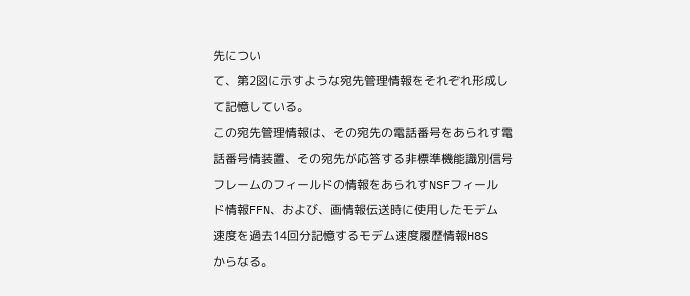先につい
て、第2図に示すような宛先管理情報をそれぞれ形成し
て記憶している。
この宛先管理情報は、その宛先の電話番号をあられす電
話番号情装置、その宛先が応答する非標準機能識別信号
フレームのフィールドの情報をあられすNSFフィール
ド情報FFN、および、画情報伝送時に使用したモデム
速度を過去14回分記憶するモデム速度履歴情報H8S
からなる。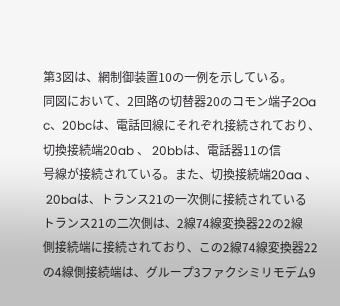第3図は、網制御装置10の一例を示している。
同図において、2回路の切替器20のコモン端子2Oa
c、20bcは、電話回線にそれぞれ接続されており、
切換接続端20ab 、 20bbは、電話器11の信
号線が接続されている。また、切換接続端20aa 、
 20baは、トランス21の一次側に接続されている
トランス21の二次側は、2線74線変換器22の2線
側接続端に接続されており、この2線74線変換器22
の4線側接続端は、グループ3ファクシミリモデム9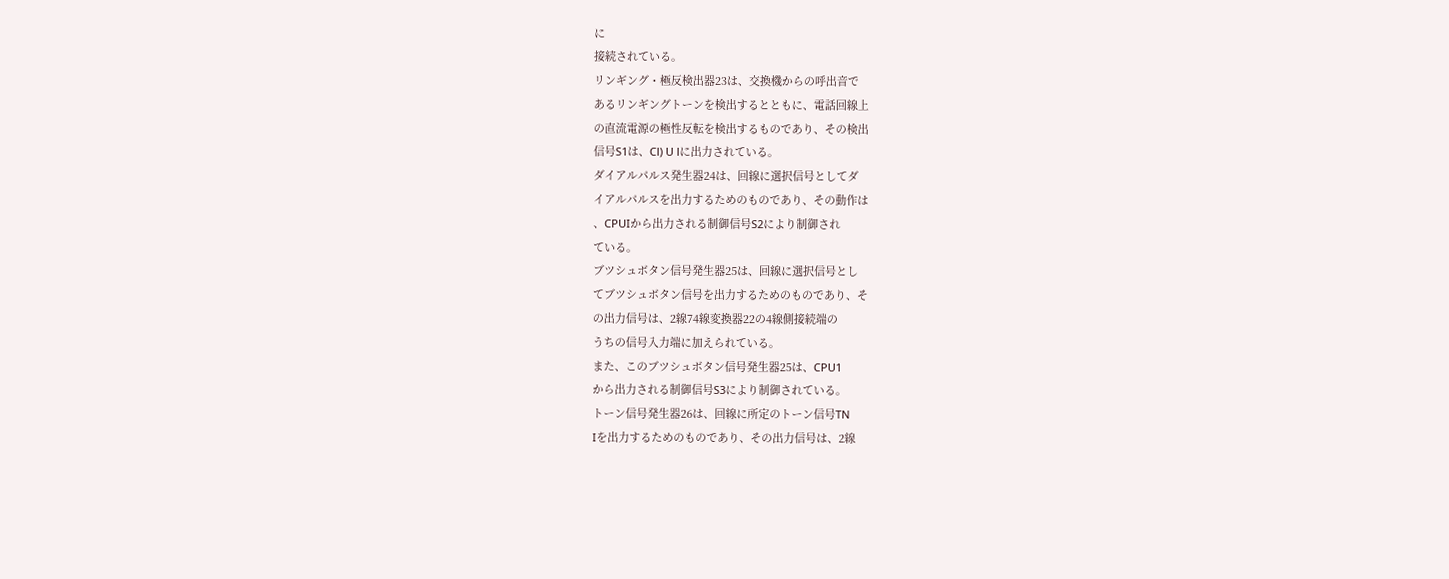に
接続されている。
リンギング・極反検出器23は、交換機からの呼出音で
あるリンギングトーンを検出するとともに、電話回線上
の直流電源の極性反転を検出するものであり、その検出
信号S1は、Cl) U lに出力されている。
ダイアルパルス発生器24は、回線に選択信号としてダ
イアルパルスを出力するためのものであり、その動作は
、CPUIから出力される制御信号S2により制御され
ている。
ブツシュボタン信号発生器25は、回線に選択信号とし
てブツシュボタン信号を出力するためのものであり、そ
の出力信号は、2線74線変換器22の4線側接続端の
うちの信号入力端に加えられている。
また、このブツシュボタン信号発生器25は、CPU1
から出力される制御信号S3により制御されている。
トーン信号発生器26は、回線に所定のトーン信号TN
Iを出力するためのものであり、その出力信号は、2線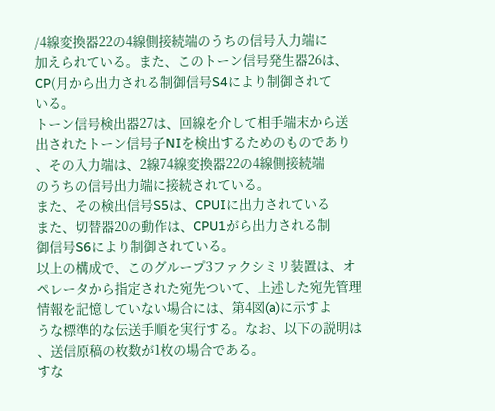/4線変換器22の4線側接続端のうちの信号入力端に
加えられている。また、このトーン信号発生器26は、
CP(月から出力される制御信号S4により制御されて
いる。
トーン信号検出器27は、回線を介して相手端末から送
出されたトーン信号子NIを検出するためのものであり
、その入力端は、2線74線変換器22の4線側接続端
のうちの信号出力端に接続されている。
また、その検出信号S5は、CPUIに出力されている
また、切替器20の動作は、CPU1がら出力される制
御信号S6により制御されている。
以上の構成で、このグループ3ファクシミリ装置は、オ
ペレータから指定された宛先ついて、上述した宛先管理
情報を記憶していない場合には、第4図(a)に示すよ
うな標準的な伝送手順を実行する。なお、以下の説明は
、送信原稿の枚数が1枚の場合である。
すな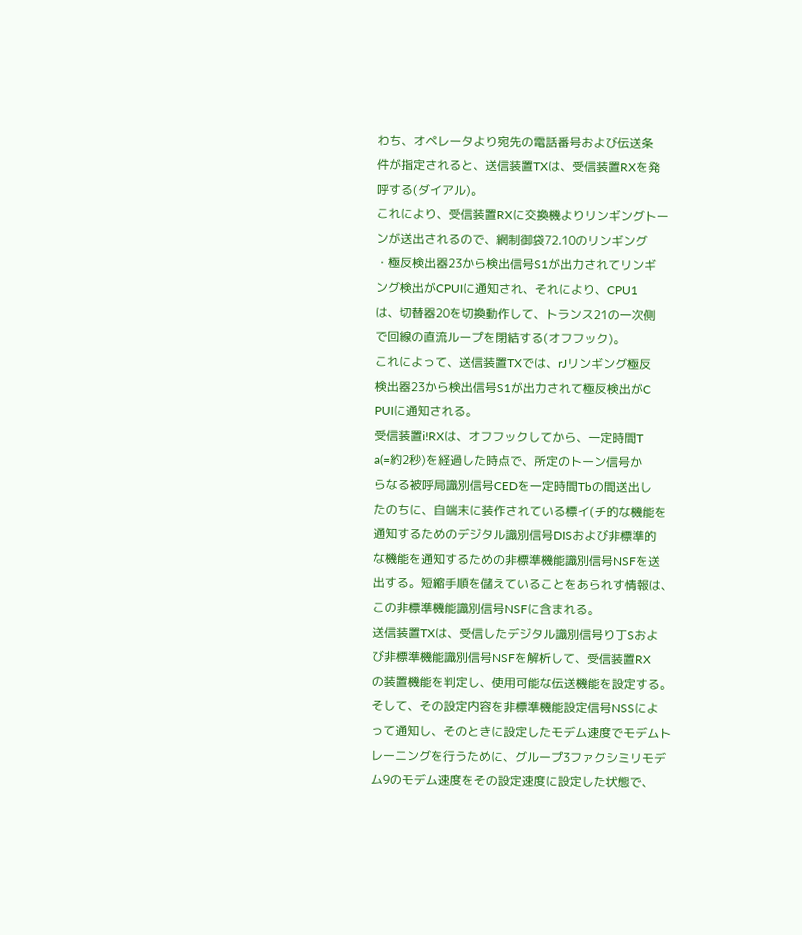わち、オペレータより宛先の電話番号および伝送条
件が指定されると、送信装置TXは、受信装置RXを発
呼する(ダイアル)。
これにより、受信装置RXに交換機よりリンギングトー
ンが送出されるので、網制御袋72.10のリンギング
・極反検出器23から検出信号S1が出力されてリンギ
ング検出がCPUIに通知され、それにより、CPU1
は、切替器20を切換動作して、トランス21の一次側
で回線の直流ループを閉結する(オフフック)。
これによって、送信装置TXでは、rJリンギング極反
検出器23から検出信号S1が出力されて極反検出がC
PUIに通知される。
受信装置i!RXは、オフフックしてから、一定時間T
a(=約2秒)を経過した時点で、所定のトーン信号か
らなる被呼局識別信号CEDを一定時間Tbの間送出し
たのちに、自端末に装作されている標イ(チ的な機能を
通知するためのデジタル識別信号DISおよび非標準的
な機能を通知するための非標準機能識別信号NSFを送
出する。短縮手順を儲えていることをあられす情報は、
この非標準機能識別信号NSFに含まれる。
送信装置TXは、受信したデジタル識別信号り丁Sおよ
び非標準機能識別信号NSFを解析して、受信装置RX
の装置機能を判定し、使用可能な伝送機能を設定する。
そして、その設定内容を非標準機能設定信号NSSによ
って通知し、そのときに設定したモデム速度でモデムト
レーニングを行うために、グループ3ファクシミリモデ
ム9のモデム速度をその設定速度に設定した状態で、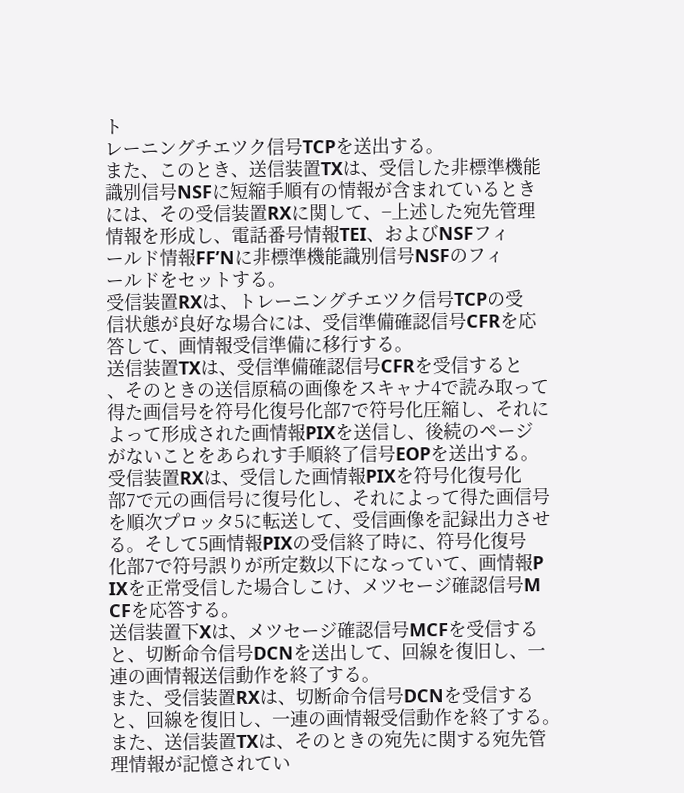ト
レーニングチエツク信号TCPを送出する。
また、このとき、送信装置TXは、受信した非標準機能
識別信号NSFに短縮手順有の情報が含まれているとき
には、その受信装置RXに関して、−上述した宛先管理
情報を形成し、電話番号情報TEI、およびNSFフィ
ールド情報FF’Nに非標準機能識別信号NSFのフィ
ールドをセットする。
受信装置RXは、トレーニングチエツク信号TCPの受
信状態が良好な場合には、受信準備確認信号CFRを応
答して、画情報受信準備に移行する。
送信装置TXは、受信準備確認信号CFRを受信すると
、そのときの送信原稿の画像をスキャナ4で読み取って
得た画信号を符号化復号化部7で符号化圧縮し、それに
よって形成された画情報PIXを送信し、後続のページ
がないことをあられす手順終了信号EOPを送出する。
受信装置RXは、受信した画情報PIXを符号化復号化
部7で元の画信号に復号化し、それによって得た画信号
を順次プロッタ5に転送して、受信画像を記録出力させ
る。そして5画情報PIXの受信終了時に、符号化復号
化部7で符号誤りが所定数以下になっていて、画情報P
IXを正常受信した場合しこけ、メツセージ確認信号M
CFを応答する。
送信装置下Xは、メツセージ確認信号MCFを受信する
と、切断命令信号DCNを送出して、回線を復旧し、一
連の画情報送信動作を終了する。
また、受信装置RXは、切断命令信号DCNを受信する
と、回線を復旧し、一連の画情報受信動作を終了する。
また、送信装置TXは、そのときの宛先に関する宛先管
理情報が記憶されてい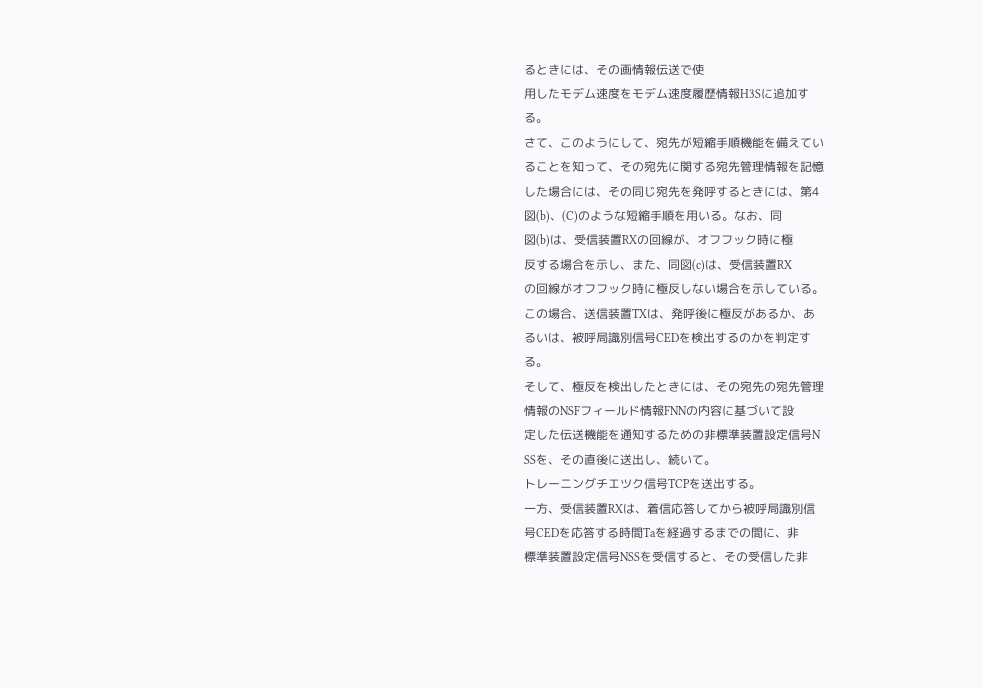るときには、その画情報伝送で使
用したモデム速度をモデム速度履歴情報H3Sに追加す
る。
さて、このようにして、宛先が短縮手順機能を備えてい
ることを知って、その宛先に関する宛先管理情報を記憶
した場合には、その同じ宛先を発呼するときには、第4
図(b)、(C)のような短縮手順を用いる。なお、同
図(b)は、受信装置RXの回線が、オフフック時に極
反する場合を示し、また、同図(c)は、受信装置RX
の回線がオフフック時に極反しない場合を示している。
この場合、送信装置TXは、発呼後に極反があるか、あ
るいは、被呼局識別信号CEDを検出するのかを判定す
る。
そして、極反を検出したときには、その宛先の宛先管理
情報のNSFフィールド情報FNNの内容に基づいて設
定した伝送機能を通知するための非標準装置設定信号N
SSを、その直後に送出し、続いて。
トレーニングチエツク信号TCPを送出する。
一方、受信装置RXは、着信応答してから被呼局識別信
号CEDを応答する時間Taを経過するまでの間に、非
標準装置設定信号NSSを受信すると、その受信した非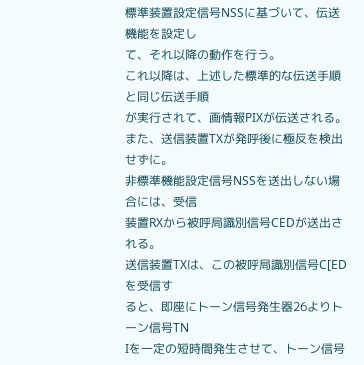標準装置設定信号NSSに基づいて、伝送機能を設定し
て、それ以降の動作を行う。
これ以降は、上述した標準的な伝送手順と同じ伝送手順
が実行されて、画情報PIXが伝送される。
また、送信装置TXが発呼後に極反を検出せずに。
非標準機能設定信号NSSを送出しない場合には、受信
装置RXから被呼局識別信号CEDが送出される。
送信装置TXは、この被呼局識別信号C[EDを受信す
ると、即座にトーン信号発生器26よりトーン信号TN
Iを一定の短時間発生させて、トーン信号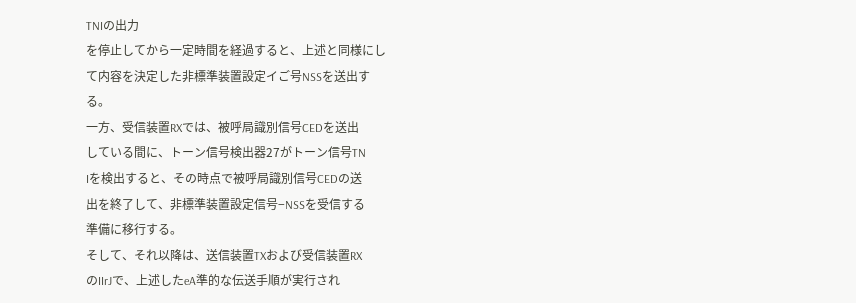TNIの出力
を停止してから一定時間を経過すると、上述と同様にし
て内容を決定した非標準装置設定イご号NSSを送出す
る。
一方、受信装置RXでは、被呼局識別信号CEDを送出
している間に、トーン信号検出器27がトーン信号TN
Iを検出すると、その時点で被呼局識別信号CEDの送
出を終了して、非標準装置設定信号−NSSを受信する
準備に移行する。
そして、それ以降は、送信装置TXおよび受信装置RX
のIIrJで、上述したeA準的な伝送手順が実行され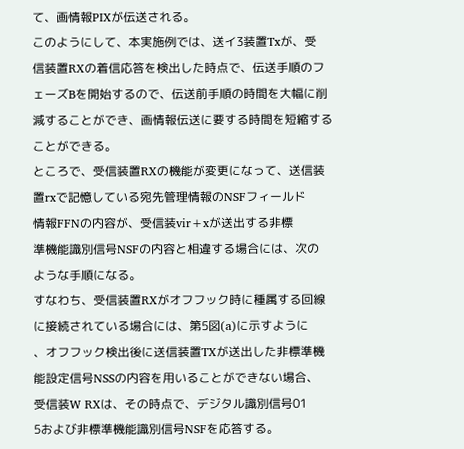て、画情報PIXが伝送される。
このようにして、本実施例では、送イ3装置Txが、受
信装置RXの着信応答を検出した時点で、伝送手順のフ
ェーズBを開始するので、伝送前手順の時間を大幅に削
減することができ、画情報伝送に要する時間を短縮する
ことができる。
ところで、受信装置RXの機能が変更になって、送信装
置rxで記憶している宛先管理情報のNSFフィールド
情報FFNの内容が、受信装vir+xが送出する非標
準機能識別信号NSFの内容と相違する場合には、次の
ような手順になる。
すなわち、受信装置RXがオフフック時に種属する回線
に接続されている場合には、第5図(a)に示すように
、オフフック検出後に送信装置TXが送出した非標準機
能設定信号NSSの内容を用いることができない場合、
受信装W RXは、その時点で、デジタル識別信号01
5および非標準機能識別信号NSFを応答する。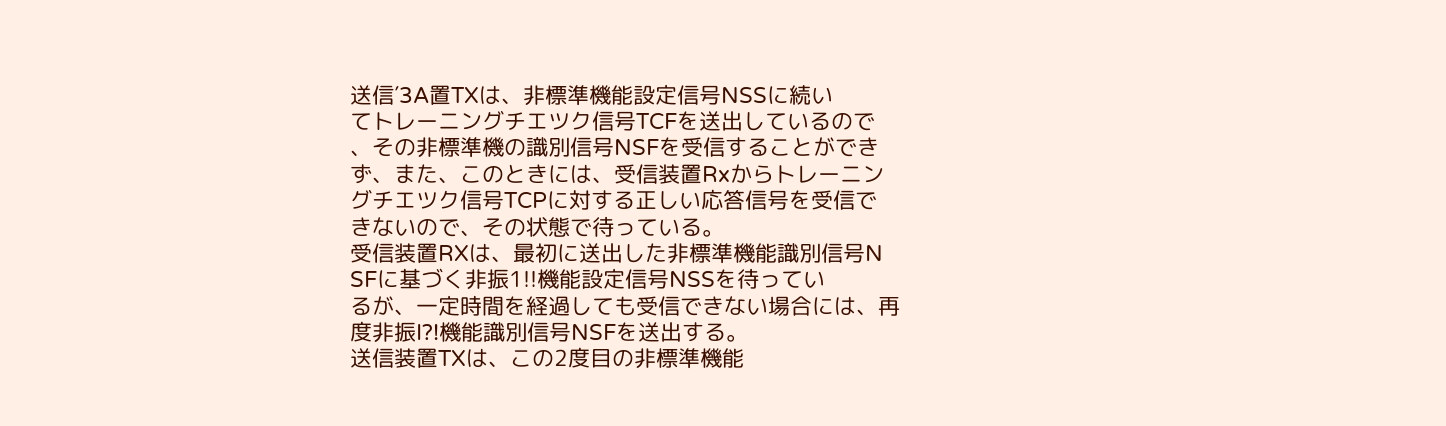送信′3A置TXは、非標準機能設定信号NSSに続い
てトレーニングチエツク信号TCFを送出しているので
、その非標準機の識別信号NSFを受信することができ
ず、また、このときには、受信装置Rxからトレーニン
グチエツク信号TCPに対する正しい応答信号を受信で
きないので、その状態で待っている。
受信装置RXは、最初に送出した非標準機能識別信号N
SFに基づく非振1!!機能設定信号NSSを待ってい
るが、一定時間を経過しても受信できない場合には、再
度非振I?!機能識別信号NSFを送出する。
送信装置TXは、この2度目の非標準機能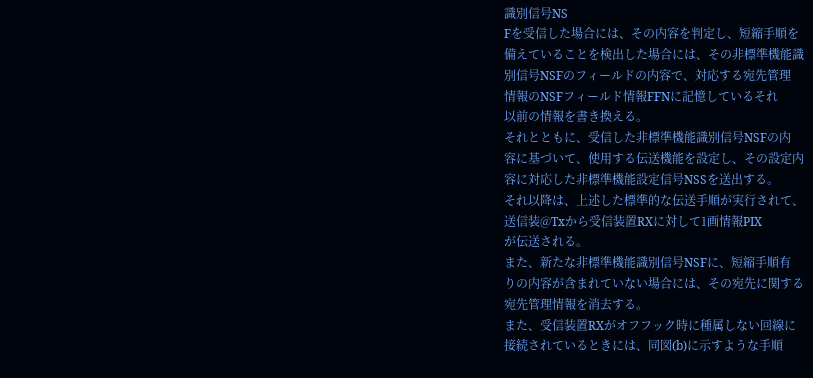識別信号NS
Fを受信した場合には、その内容を判定し、短縮手順を
備えていることを検出した場合には、その非標準機能識
別信号NSFのフィールドの内容で、対応する宛先管理
情報のNSFフィールド情報FFNに記憶しているそれ
以前の情報を書き換える。
それとともに、受信した非標準機能識別信号NSFの内
容に基づいて、使用する伝送機能を設定し、その設定内
容に対応した非標準機能設定信号NSSを送出する。
それ以降は、上述した標準的な伝送手順が実行されて、
送信装@Txから受信装置RXに対して1画情報PIX
が伝送される。
また、新たな非標準機能識別信号NSFに、短縮手順有
りの内容が含まれていない場合には、その宛先に関する
宛先管理情報を消去する。
また、受信装置RXがオフフック時に種属しない回線に
接続されているときには、同図(b)に示すような手順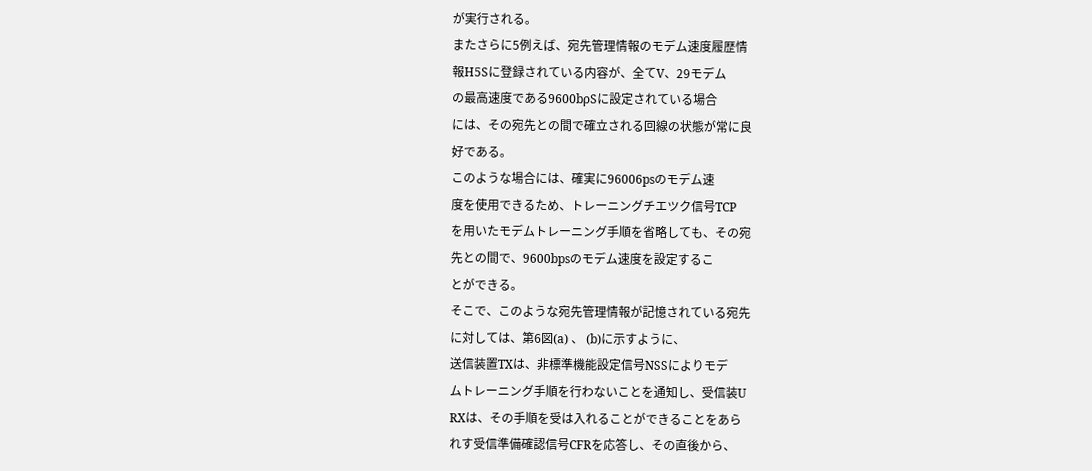が実行される。
またさらに5例えば、宛先管理情報のモデム速度履歴情
報H5Sに登録されている内容が、全てV、29モデム
の最高速度である9600bρSに設定されている場合
には、その宛先との間で確立される回線の状態が常に良
好である。
このような場合には、確実に96006psのモデム速
度を使用できるため、トレーニングチエツク信号TCP
を用いたモデムトレーニング手順を省略しても、その宛
先との間で、9600bpsのモデム速度を設定するこ
とができる。
そこで、このような宛先管理情報が記憶されている宛先
に対しては、第6図(a) 、 (b)に示すように、
送信装置TXは、非標準機能設定信号NSSによりモデ
ムトレーニング手順を行わないことを通知し、受信装U
RXは、その手順を受は入れることができることをあら
れす受信準備確認信号CFRを応答し、その直後から、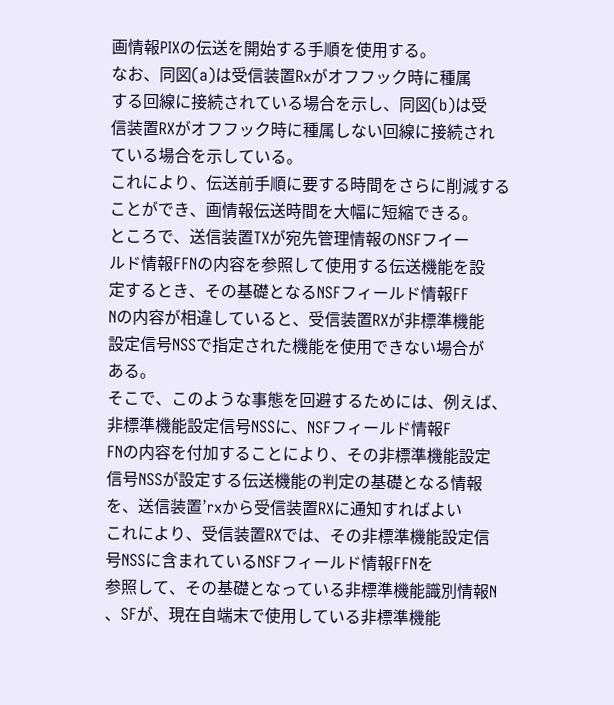画情報PIXの伝送を開始する手順を使用する。
なお、同図(a)は受信装置Rxがオフフック時に種属
する回線に接続されている場合を示し、同図(b)は受
信装置RXがオフフック時に種属しない回線に接続され
ている場合を示している。
これにより、伝送前手順に要する時間をさらに削減する
ことができ、画情報伝送時間を大幅に短縮できる。
ところで、送信装置TXが宛先管理情報のNSFフイー
ルド情報FFNの内容を参照して使用する伝送機能を設
定するとき、その基礎となるNSFフィールド情報FF
Nの内容が相違していると、受信装置RXが非標準機能
設定信号NSSで指定された機能を使用できない場合が
ある。
そこで、このような事態を回避するためには、例えば、
非標準機能設定信号NSSに、NSFフィールド情報F
FNの内容を付加することにより、その非標準機能設定
信号NSSが設定する伝送機能の判定の基礎となる情報
を、送信装置’rxから受信装置RXに通知すればよい
これにより、受信装置RXでは、その非標準機能設定信
号NSSに含まれているNSFフィールド情報FFNを
参照して、その基礎となっている非標準機能識別情報N
、SFが、現在自端末で使用している非標準機能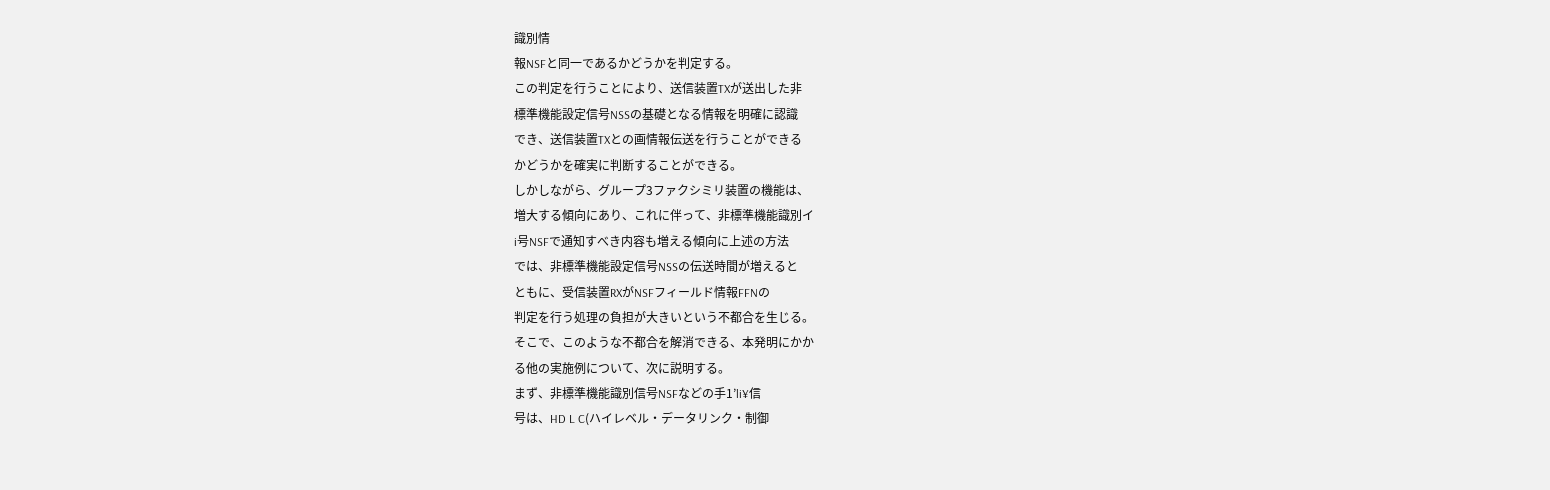識別情
報NSFと同一であるかどうかを判定する。
この判定を行うことにより、送信装置TXが送出した非
標準機能設定信号NSSの基礎となる情報を明確に認識
でき、送信装置TXとの画情報伝送を行うことができる
かどうかを確実に判断することができる。
しかしながら、グループ3ファクシミリ装置の機能は、
増大する傾向にあり、これに伴って、非標準機能識別イ
i号NSFで通知すべき内容も増える傾向に上述の方法
では、非標準機能設定信号NSSの伝送時間が増えると
ともに、受信装置RXがNSFフィールド情報FFNの
判定を行う処理の負担が大きいという不都合を生じる。
そこで、このような不都合を解消できる、本発明にかか
る他の実施例について、次に説明する。
まず、非標準機能識別信号NSFなどの手1’li¥信
号は、HD L C(ハイレベル・データリンク・制御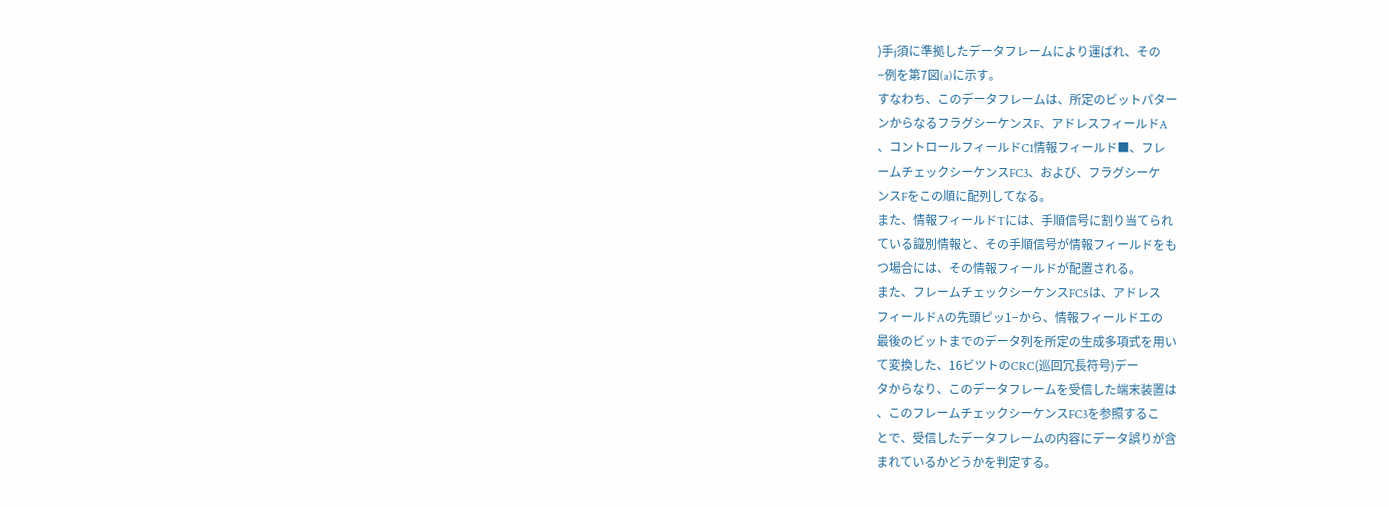)手j須に準拠したデータフレームにより運ばれ、その
−例を第7図(a)に示す。
すなわち、このデータフレームは、所定のビットパター
ンからなるフラグシーケンスF、アドレスフィールドA
、コントロールフィールドC1情報フィールド■、フレ
ームチェックシーケンスFC3、および、フラグシーケ
ンスFをこの順に配列してなる。
また、情報フィールドTには、手順信号に割り当てられ
ている識別情報と、その手順信号が情報フィールドをも
つ場合には、その情報フィールドが配置される。
また、フレームチェックシーケンスFC5は、アドレス
フィールドAの先頭ピッ1−から、情報フィールドエの
最後のビットまでのデータ列を所定の生成多項式を用い
て変換した、16ビツトのCRC(巡回冗長符号)デー
タからなり、このデータフレームを受信した端末装置は
、このフレームチェックシーケンスFC3を参照するこ
とで、受信したデータフレームの内容にデータ誤りが含
まれているかどうかを判定する。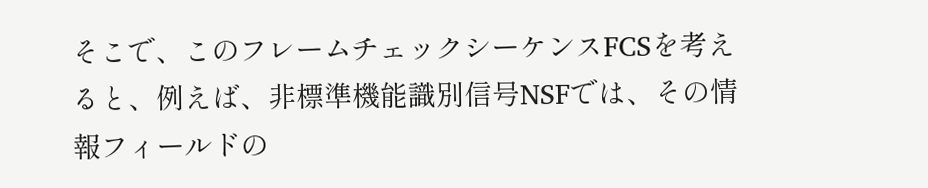そこで、このフレームチェックシーケンスFCSを考え
ると、例えば、非標準機能識別信号NSFでは、その情
報フィールドの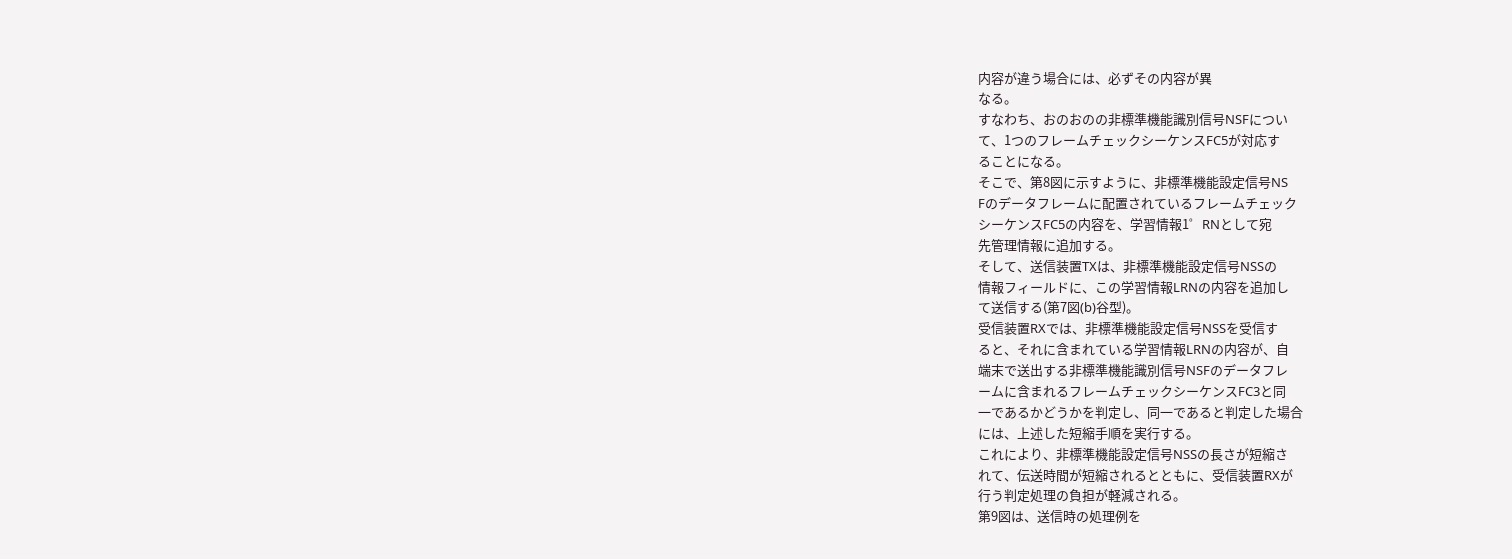内容が違う場合には、必ずその内容が異
なる。
すなわち、おのおのの非標準機能識別信号NSFについ
て、1つのフレームチェックシーケンスFC5が対応す
ることになる。
そこで、第8図に示すように、非標準機能設定信号NS
Fのデータフレームに配置されているフレームチェック
シーケンスFC5の内容を、学習情報1゜RNとして宛
先管理情報に追加する。
そして、送信装置TXは、非標準機能設定信号NSSの
情報フィールドに、この学習情報LRNの内容を追加し
て送信する(第7図(b)谷型)。
受信装置RXでは、非標準機能設定信号NSSを受信す
ると、それに含まれている学習情報LRNの内容が、自
端末で送出する非標準機能識別信号NSFのデータフレ
ームに含まれるフレームチェックシーケンスFC3と同
一であるかどうかを判定し、同一であると判定した場合
には、上述した短縮手順を実行する。
これにより、非標準機能設定信号NSSの長さが短縮さ
れて、伝送時間が短縮されるとともに、受信装置RXが
行う判定処理の負担が軽減される。
第9図は、送信時の処理例を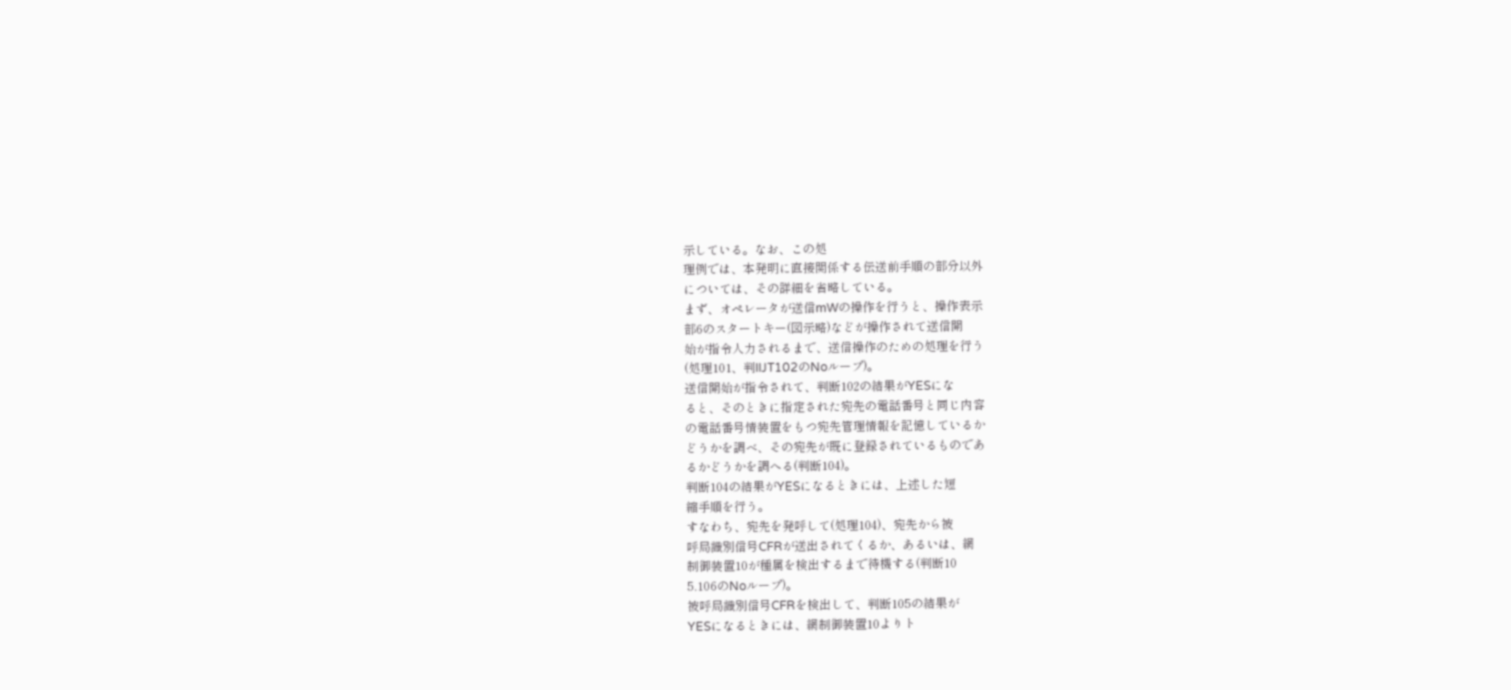示している。なお、この処
理例では、本発明に直接関係する伝送前手順の部分以外
については、その詳細を省略している。
まず、オペレータが送信mWの操作を行うと、操作表示
部6のスタートキー(図示略)などが操作されて送信開
始が指令人力されるまで、送信操作のための処理を行う
(処理101、判IIJT102のNoループ)。
送信開始が指令されて、判断102の結果がYESにな
ると、そのときに指定された宛先の電話番号と同じ内容
の電話番号情装置をもつ宛先管理情報を記憶しているか
どうかを調べ、その宛先が既に登録されているものであ
るかどうかを調へる(判断104)。
判断104の結果がYESになるときには、上述した短
縮手順を行う。
すなわち、宛先を発呼して(処理104)、宛先から被
呼局識別信号CFRが送出されてくるか、あるいは、網
制御装置10が種属を検出するまで待機する(判断10
5.106のNoループ)。
被呼局識別信号CFRを検出して、判断105の結果が
YESになるときには、網制御装置10よりト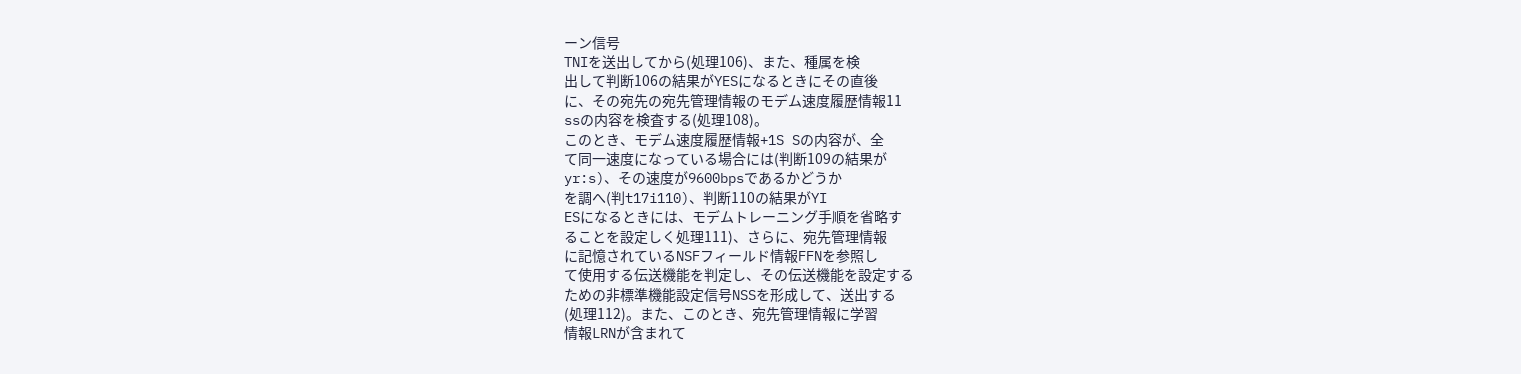ーン信号
TNIを送出してから(処理106)、また、種属を検
出して判断106の結果がYESになるときにその直後
に、その宛先の宛先管理情報のモデム速度履歴情報11
ssの内容を検査する(処理108)。
このとき、モデム速度履歴情報+1S Sの内容が、全
て同一速度になっている場合には(判断109の結果が
yr:s)、その速度が9600bpsであるかどうか
を調へ(判t17i110)、判断110の結果がYI
ESになるときには、モデムトレーニング手順を省略す
ることを設定しく処理111)、さらに、宛先管理情報
に記憶されているNSFフィールド情報FFNを参照し
て使用する伝送機能を判定し、その伝送機能を設定する
ための非標準機能設定信号NSSを形成して、送出する
(処理112)。また、このとき、宛先管理情報に学習
情報LRNが含まれて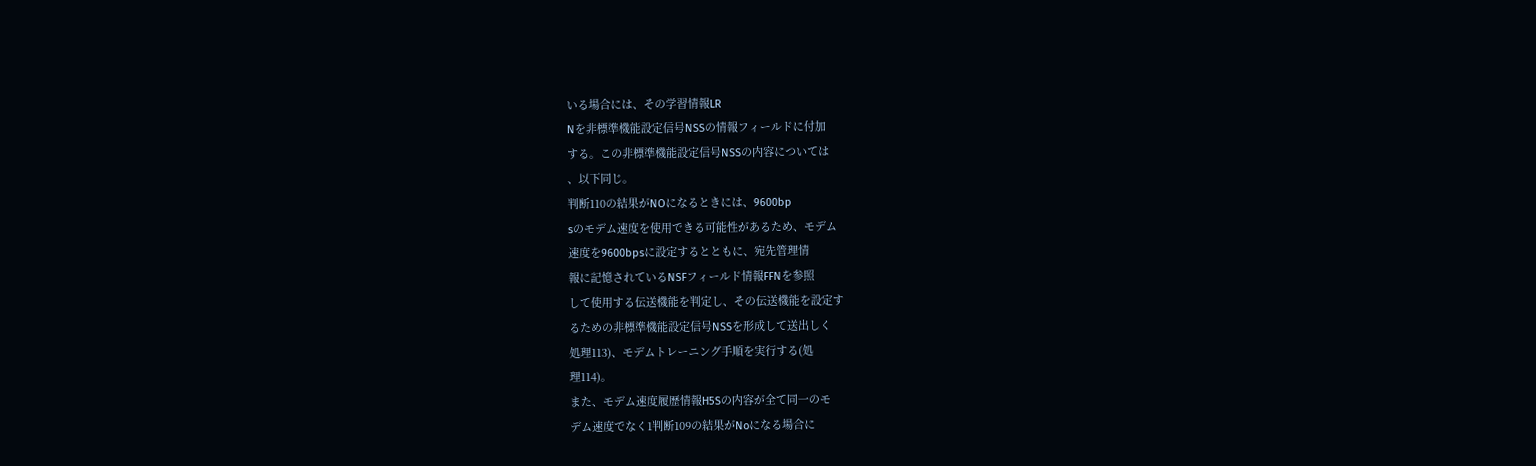いる場合には、その学習情報LR
Nを非標準機能設定信号NSSの情報フィールドに付加
する。この非標準機能設定信号NSSの内容については
、以下同じ。
判断110の結果がNOになるときには、9600bp
sのモデム速度を使用できる可能性があるため、モデム
速度を9600bpsに設定するとともに、宛先管理情
報に記憶されているNSFフィールド情報FFNを参照
して使用する伝送機能を判定し、その伝送機能を設定す
るための非標準機能設定信号NSSを形成して送出しく
処理113)、モデムトレーニング手順を実行する(処
理114)。
また、モデム速度履歴情報H5Sの内容が全て同一のモ
デム速度でなく1判断109の結果がNoになる場合に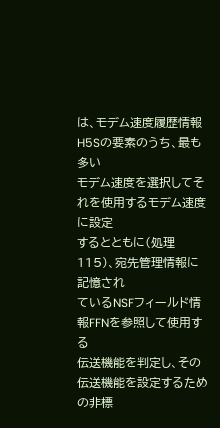は、モデム速度履歴情報H5Sの要素のうち、最も多い
モデム速度を選択してそれを使用するモデム速度に設定
するとともに(処理115)、宛先管理情報に記憶され
ているNSFフィールド情報FFNを参照して使用する
伝送機能を判定し、その伝送機能を設定するための非標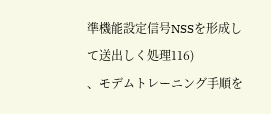準機能設定信号NSSを形成して送出しく処理116)
、モデムトレーニング手順を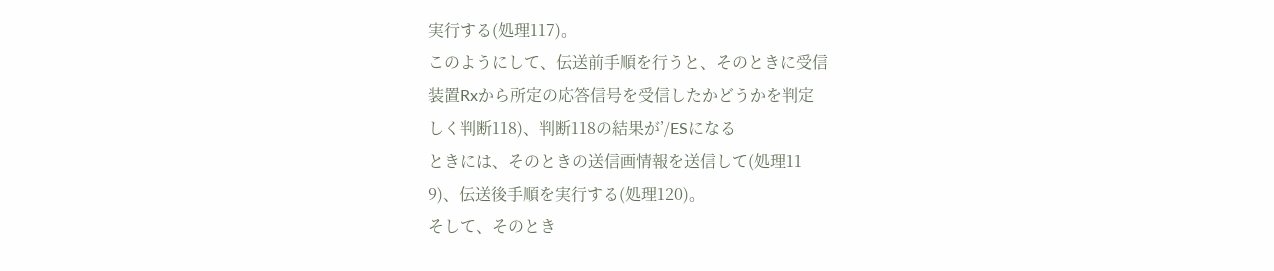実行する(処理117)。
このようにして、伝送前手順を行うと、そのときに受信
装置Rxから所定の応答信号を受信したかどうかを判定
しく判断118)、判断118の結果が’/ESになる
ときには、そのときの送信画情報を送信して(処理11
9)、伝送後手順を実行する(処理120)。
そして、そのとき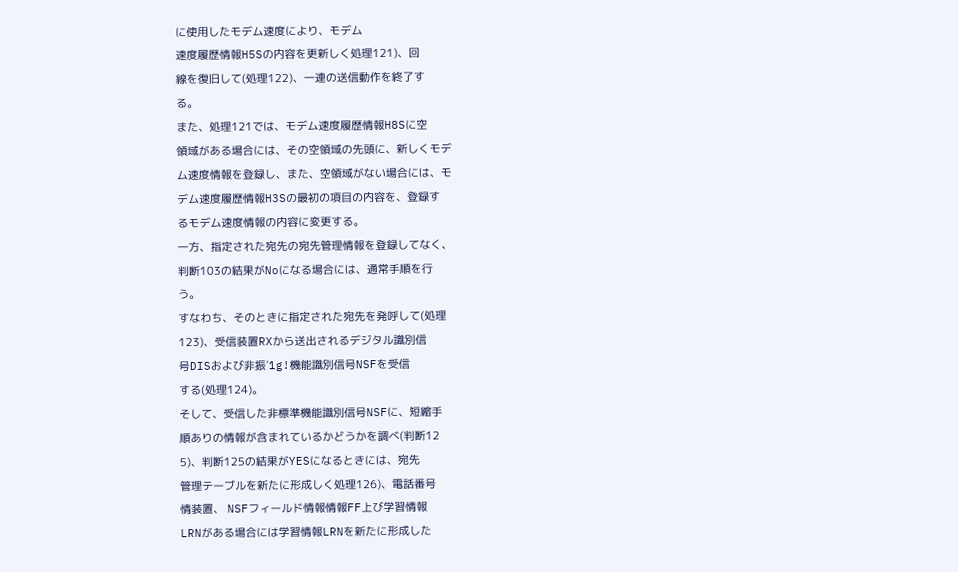に使用したモデム速度により、モデム
速度履歴情報H5Sの内容を更新しく処理121)、回
線を復旧して(処理122)、一連の送信動作を終了す
る。
また、処理121では、モデム速度履歴情報H8Sに空
領域がある場合には、その空領域の先頭に、新しくモデ
ム速度情報を登録し、また、空領域がない場合には、モ
デム速度履歴情報H3Sの最初の項目の内容を、登録す
るモデム速度情報の内容に変更する。
一方、指定された宛先の宛先管理情報を登録してなく、
判断103の結果がNoになる場合には、通常手順を行
う。
すなわち、そのときに指定された宛先を発呼して(処理
123)、受信装置RXから送出されるデジタル識別信
号DISおよび非振′1g!機能識別信号NSFを受信
する(処理124)。
そして、受信した非標準機能識別信号NSFに、短縮手
順ありの情報が含まれているかどうかを調べ(判断12
5)、判断125の結果がYESになるときには、宛先
管理テーブルを新たに形成しく処理126)、電話番号
情装置、 NSFフィールド情報情報FF上び学習情報
LRNがある場合には学習情報LRNを新たに形成した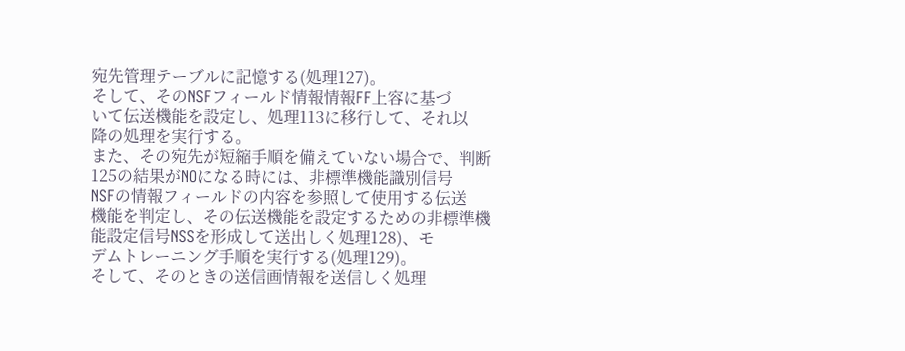宛先管理テーブルに記憶する(処理127)。
そして、そのNSFフィールド情報情報FF上容に基づ
いて伝送機能を設定し、処理113に移行して、それ以
降の処理を実行する。
また、その宛先が短縮手順を備えていない場合で、判断
125の結果がNOになる時には、非標準機能識別信号
NSFの情報フィールドの内容を参照して使用する伝送
機能を判定し、その伝送機能を設定するための非標準機
能設定信号NSSを形成して送出しく処理128)、モ
デムトレーニング手順を実行する(処理129)。
そして、そのときの送信画情報を送信しく処理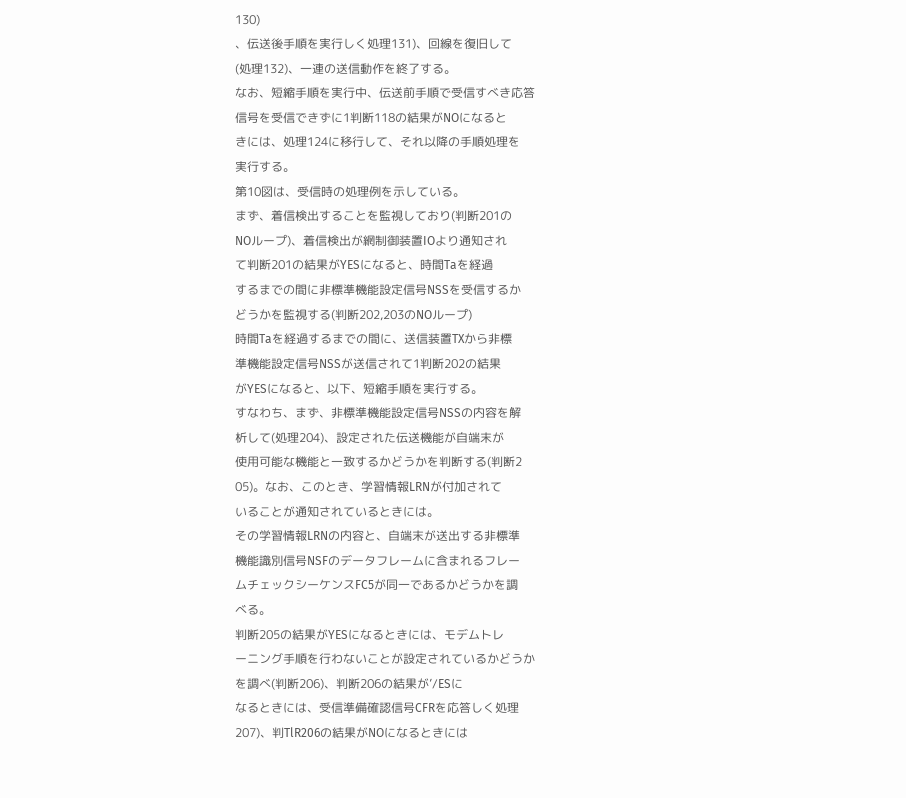130)
、伝送後手順を実行しく処理131)、回線を復旧して
(処理132)、一連の送信動作を終了する。
なお、短縮手順を実行中、伝送前手順で受信すべき応答
信号を受信できずに1判断118の結果がNOになると
きには、処理124に移行して、それ以降の手順処理を
実行する。
第10図は、受信時の処理例を示している。
まず、着信検出することを監視しており(判断201の
NOループ)、着信検出が網制御装置IOより通知され
て判断201の結果がYESになると、時間Taを経過
するまでの間に非標準機能設定信号NSSを受信するか
どうかを監視する(判断202,203のNOループ)
時間Taを経過するまでの間に、送信装置TXから非標
準機能設定信号NSSが送信されて1判断202の結果
がYESになると、以下、短縮手順を実行する。
すなわち、まず、非標準機能設定信号NSSの内容を解
析して(処理204)、設定された伝送機能が自端末が
使用可能な機能と一致するかどうかを判断する(判断2
05)。なお、このとき、学習情報LRNが付加されて
いることが通知されているときには。
その学習情報LRNの内容と、自端末が送出する非標準
機能識別信号NSFのデータフレームに含まれるフレー
ムチェックシーケンスFC5が同一であるかどうかを調
べる。
判断205の結果がYESになるときには、モデムトレ
ーニング手順を行わないことが設定されているかどうか
を調べ(判断206)、判断206の結果が’/ESに
なるときには、受信準備確認信号CFRを応答しく処理
207)、判TlR206の結果がNOになるときには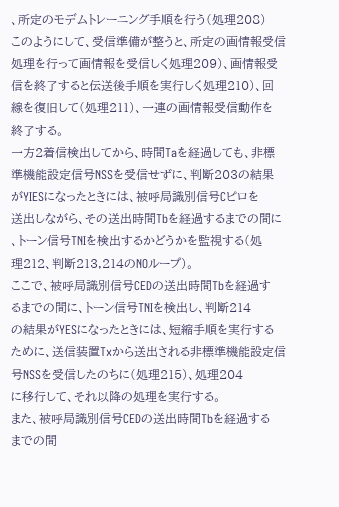、所定のモデムトレーニング手順を行う(処理208)
このようにして、受信準備が整うと、所定の画情報受信
処理を行って画情報を受信しく処理209)、画情報受
信を終了すると伝送後手順を実行しく処理210)、回
線を復旧して(処理211)、一連の画情報受信動作を
終了する。
一方2着信検出してから、時間Taを経過しても、非標
準機能設定信号NSSを受信せずに、判断203の結果
がYIESになったときには、被呼局識別信号Cピロを
送出しながら、その送出時間Tbを経過するまでの間に
、トーン信号TNIを検出するかどうかを監視する(処
理212、判断213,214のNOループ)。
ここで、被呼局識別信号CEDの送出時間Tbを経過す
るまでの間に、トーン信号TNIを検出し、判断214
の結果がYESになったときには、短縮手順を実行する
ために、送信装置Txから送出される非標準機能設定信
号NSSを受信したのちに(処理215)、処理204
に移行して、それ以降の処理を実行する。
また、被呼局識別信号CEDの送出時間Tbを経過する
までの間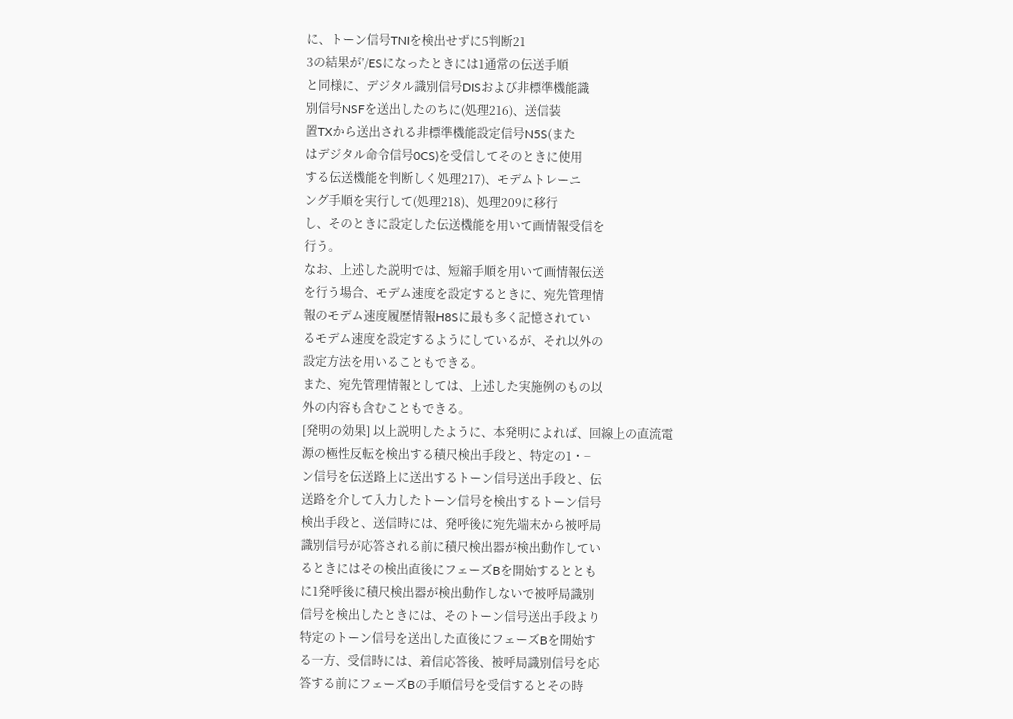に、トーン信号TNIを検出せずに5判断21
3の結果が’/ESになったときには1通常の伝送手順
と同様に、デジタル識別信号DISおよび非標準機能識
別信号NSFを送出したのちに(処理216)、送信装
置TXから送出される非標準機能設定信号N5S(また
はデジタル命令信号0CS)を受信してそのときに使用
する伝送機能を判断しく処理217)、モデムトレーニ
ング手順を実行して(処理218)、処理209に移行
し、そのときに設定した伝送機能を用いて画情報受信を
行う。
なお、上述した説明では、短縮手順を用いて画情報伝送
を行う場合、モデム速度を設定するときに、宛先管理情
報のモデム速度履歴情報H8Sに最も多く記憶されてい
るモデム速度を設定するようにしているが、それ以外の
設定方法を用いることもできる。
また、宛先管理情報としては、上述した実施例のもの以
外の内容も含むこともできる。
[発明の効果] 以上説明したように、本発明によれば、回線上の直流電
源の極性反転を検出する積尺検出手段と、特定の1・−
ン信号を伝送路上に送出するトーン信号送出手段と、伝
送路を介して入力したトーン信号を検出するトーン信号
検出手段と、送信時には、発呼後に宛先端末から被呼局
識別信号が応答される前に積尺検出器が検出動作してい
るときにはその検出直後にフェーズBを開始するととも
に1発呼後に積尺検出器が検出動作しないで被呼局識別
信号を検出したときには、そのトーン信号送出手段より
特定のトーン信号を送出した直後にフェーズBを開始す
る一方、受信時には、着信応答後、被呼局識別信号を応
答する前にフェーズBの手順信号を受信するとその時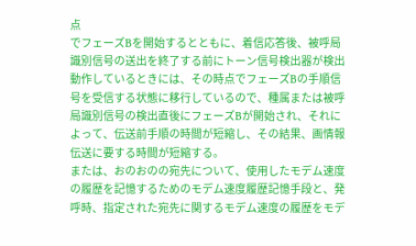点
でフェーズBを開始するとともに、着信応答後、被呼局
識別信号の送出を終了する前にトーン信号検出器が検出
動作しているときには、その時点でフェーズBの手順信
号を受信する状態に移行しているので、種属または被呼
局識別信号の検出直後にフェーズBが開始され、それに
よって、伝送前手順の時間が短縮し、その結果、画情報
伝送に要する時間が短縮する。
または、おのおのの宛先について、使用したモデム速度
の履歴を記憶するためのモデム速度履歴記憶手段と、発
呼時、指定された宛先に関するモデム速度の履歴をモデ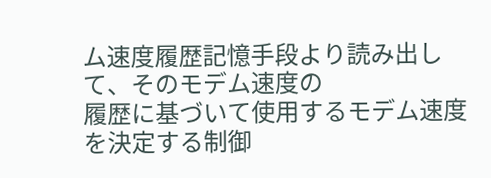ム速度履歴記憶手段より読み出して、そのモデム速度の
履歴に基づいて使用するモデム速度を決定する制御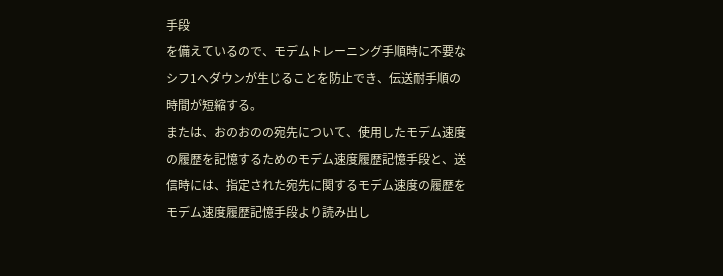手段
を備えているので、モデムトレーニング手順時に不要な
シフ1へダウンが生じることを防止でき、伝送耐手順の
時間が短縮する。
または、おのおのの宛先について、使用したモデム速度
の履歴を記憶するためのモデム速度履歴記憶手段と、送
信時には、指定された宛先に関するモデム速度の履歴を
モデム速度履歴記憶手段より読み出し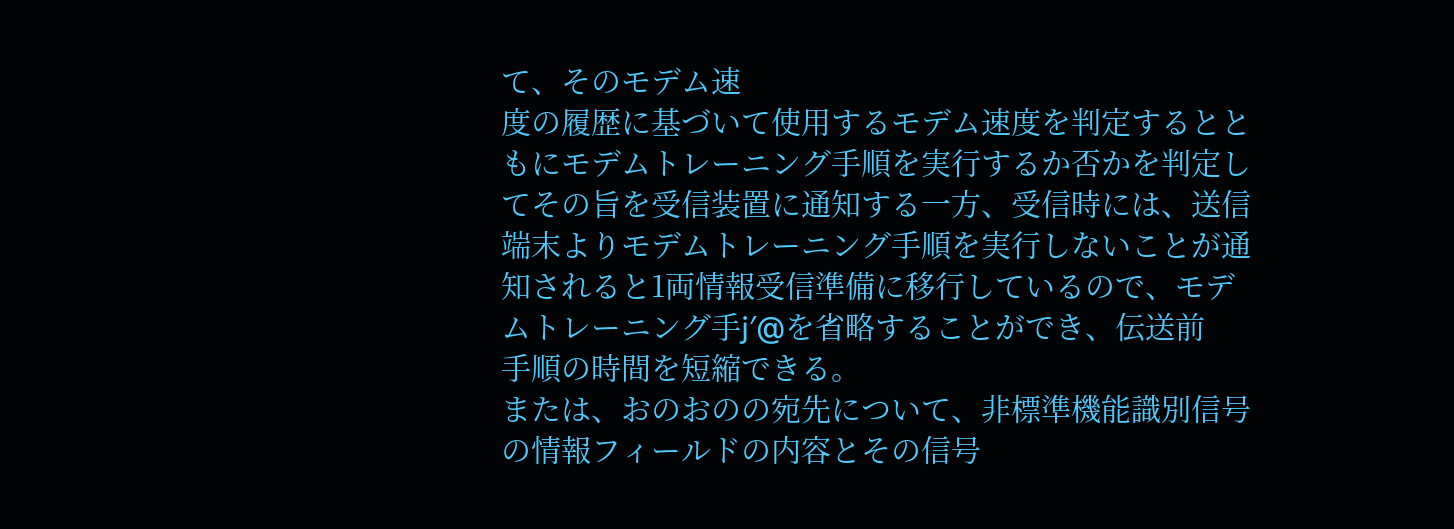て、そのモデム速
度の履歴に基づいて使用するモデム速度を判定するとと
もにモデムトレーニング手順を実行するか否かを判定し
てその旨を受信装置に通知する一方、受信時には、送信
端末よりモデムトレーニング手順を実行しないことが通
知されると1両情報受信準備に移行しているので、モデ
ムトレーニング手j′@を省略することができ、伝送前
手順の時間を短縮できる。
または、おのおのの宛先について、非標準機能識別信号
の情報フィールドの内容とその信号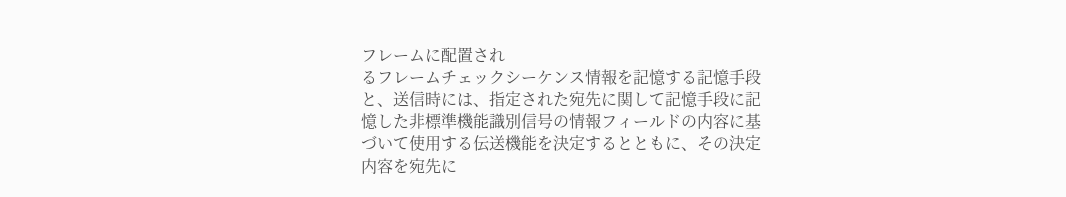フレームに配置され
るフレームチェックシーケンス情報を記憶する記憶手段
と、送信時には、指定された宛先に関して記憶手段に記
憶した非標準機能識別信号の情報フィールドの内容に基
づいて使用する伝送機能を決定するとともに、その決定
内容を宛先に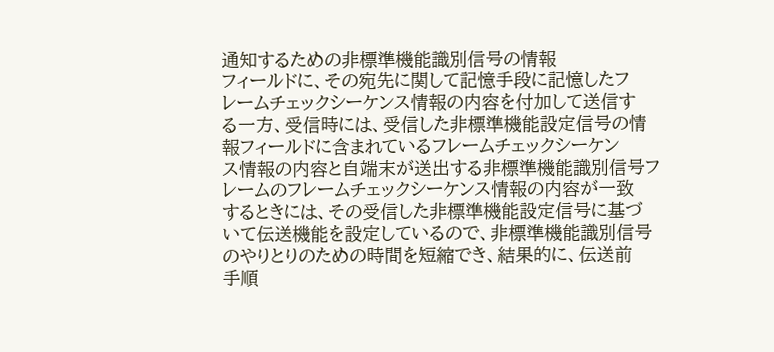通知するための非標準機能識別信号の情報
フィールドに、その宛先に関して記憶手段に記憶したフ
レームチェックシーケンス情報の内容を付加して送信す
る一方、受信時には、受信した非標準機能設定信号の情
報フィールドに含まれているフレームチェックシーケン
ス情報の内容と自端末が送出する非標準機能識別信号フ
レームのフレームチェックシーケンス情報の内容が一致
するときには、その受信した非標準機能設定信号に基づ
いて伝送機能を設定しているので、非標準機能識別信号
のやりとりのための時間を短縮でき、結果的に、伝送前
手順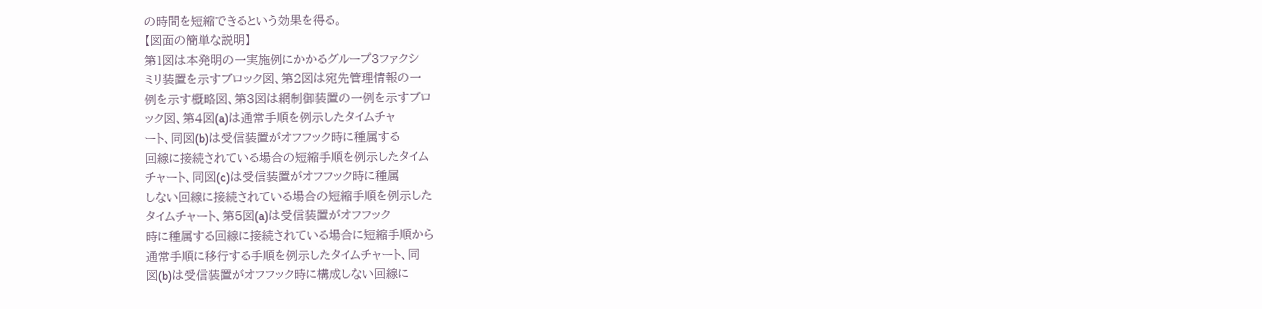の時間を短縮できるという効果を得る。
【図面の簡単な説明】
第1図は本発明の一実施例にかかるグループ3ファクシ
ミリ装置を示すブロック図、第2図は宛先管理情報の一
例を示す概略図、第3図は網制御装置の一例を示すブロ
ック図、第4図(a)は通常手順を例示したタイムチャ
ート、同図(b)は受信装置がオフフック時に種属する
回線に接続されている場合の短縮手順を例示したタイム
チャート、同図(c)は受信装置がオフフック時に種属
しない回線に接続されている場合の短縮手順を例示した
タイムチャート、第5図(a)は受信装置がオフフック
時に種属する回線に接続されている場合に短縮手順から
通常手順に移行する手順を例示したタイムチャート、同
図(b)は受信装置がオフフック時に構成しない回線に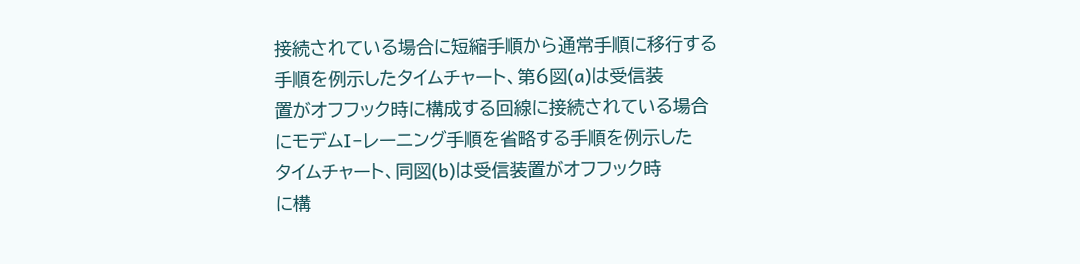接続されている場合に短縮手順から通常手順に移行する
手順を例示したタイムチャート、第6図(a)は受信装
置がオフフック時に構成する回線に接続されている場合
にモデムI−レーニング手順を省略する手順を例示した
タイムチャート、同図(b)は受信装置がオフフック時
に構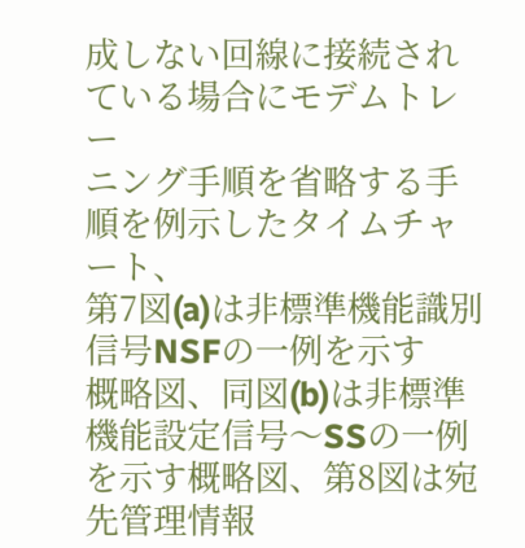成しない回線に接続されている場合にモデムトレー
ニング手順を省略する手順を例示したタイムチャート、
第7図(a)は非標準機能識別信号NSFの一例を示す
概略図、同図(b)は非標準機能設定信号〜SSの一例
を示す概略図、第8図は宛先管理情報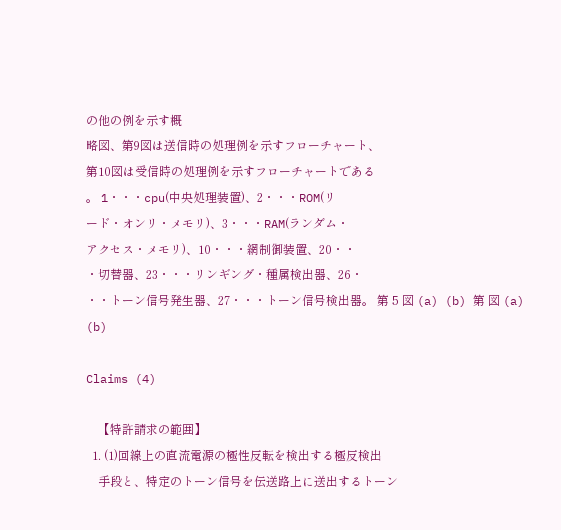の他の例を示す概
略図、第9図は送信時の処理例を示すフローチャート、
第10図は受信時の処理例を示すフローチャートである
。 1・・・cpu(中央処理装置)、2・・・ROM(リ
ード・オンリ・メモリ)、3・・・RAM(ランダム・
アクセス・メモリ)、10・・・網制御装置、20・・
・切替器、23・・・リンギング・種属検出器、26・
・・トーン信号発生器、27・・・トーン信号検出器。 第 5 図 (a) (b) 第 図 (a) (b)

Claims (4)

    【特許請求の範囲】
  1. (1)回線上の直流電源の極性反転を検出する極反検出
    手段と、特定のトーン信号を伝送路上に送出するトーン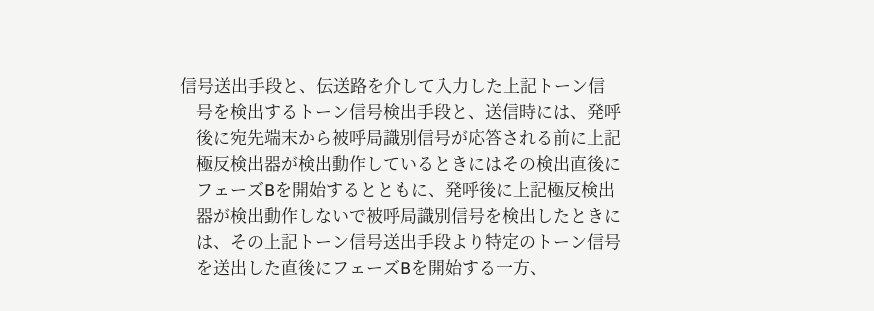信号送出手段と、伝送路を介して入力した上記トーン信
    号を検出するトーン信号検出手段と、送信時には、発呼
    後に宛先端末から被呼局識別信号が応答される前に上記
    極反検出器が検出動作しているときにはその検出直後に
    フェーズBを開始するとともに、発呼後に上記極反検出
    器が検出動作しないで被呼局識別信号を検出したときに
    は、その上記トーン信号送出手段より特定のトーン信号
    を送出した直後にフェーズBを開始する一方、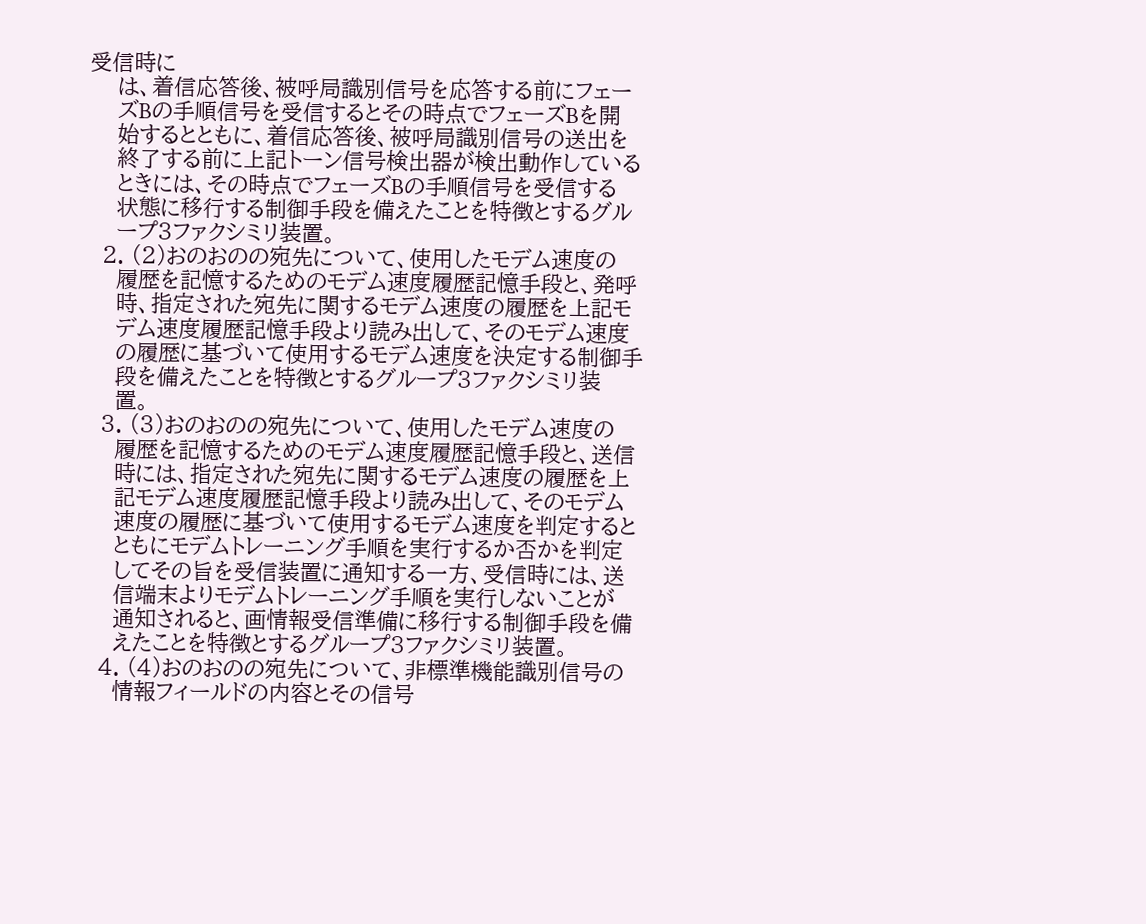受信時に
    は、着信応答後、被呼局識別信号を応答する前にフェー
    ズBの手順信号を受信するとその時点でフェーズBを開
    始するとともに、着信応答後、被呼局識別信号の送出を
    終了する前に上記トーン信号検出器が検出動作している
    ときには、その時点でフェーズBの手順信号を受信する
    状態に移行する制御手段を備えたことを特徴とするグル
    ープ3ファクシミリ装置。
  2. (2)おのおのの宛先について、使用したモデム速度の
    履歴を記憶するためのモデム速度履歴記憶手段と、発呼
    時、指定された宛先に関するモデム速度の履歴を上記モ
    デム速度履歴記憶手段より読み出して、そのモデム速度
    の履歴に基づいて使用するモデム速度を決定する制御手
    段を備えたことを特徴とするグループ3ファクシミリ装
    置。
  3. (3)おのおのの宛先について、使用したモデム速度の
    履歴を記憶するためのモデム速度履歴記憶手段と、送信
    時には、指定された宛先に関するモデム速度の履歴を上
    記モデム速度履歴記憶手段より読み出して、そのモデム
    速度の履歴に基づいて使用するモデム速度を判定すると
    ともにモデムトレーニング手順を実行するか否かを判定
    してその旨を受信装置に通知する一方、受信時には、送
    信端末よりモデムトレーニング手順を実行しないことが
    通知されると、画情報受信準備に移行する制御手段を備
    えたことを特徴とするグループ3ファクシミリ装置。
  4. (4)おのおのの宛先について、非標準機能識別信号の
    情報フィールドの内容とその信号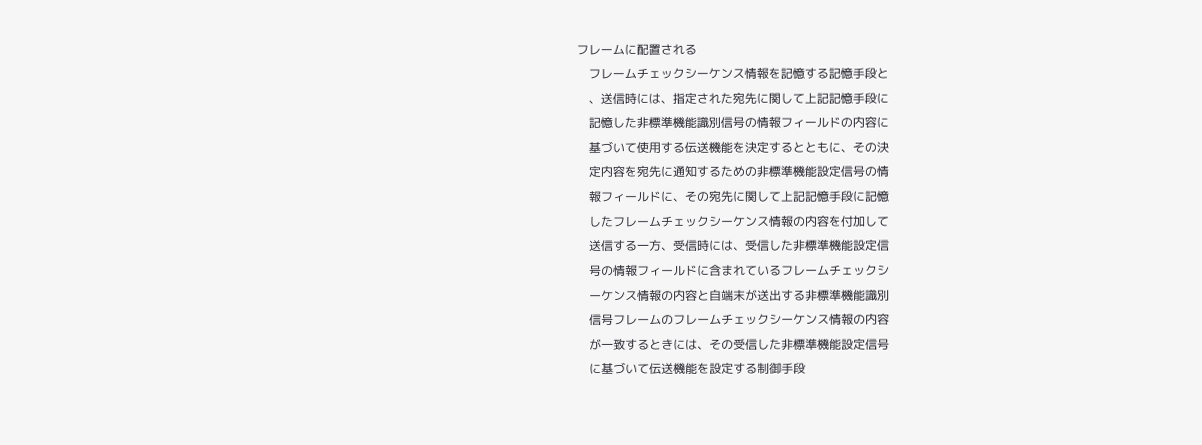フレームに配置される
    フレームチェックシーケンス情報を記憶する記憶手段と
    、送信時には、指定された宛先に関して上記記憶手段に
    記憶した非標準機能識別信号の情報フィールドの内容に
    基づいて使用する伝送機能を決定するとともに、その決
    定内容を宛先に通知するための非標準機能設定信号の情
    報フィールドに、その宛先に関して上記記憶手段に記憶
    したフレームチェックシーケンス情報の内容を付加して
    送信する一方、受信時には、受信した非標準機能設定信
    号の情報フィールドに含まれているフレームチェックシ
    ーケンス情報の内容と自端末が送出する非標準機能識別
    信号フレームのフレームチェックシーケンス情報の内容
    が一致するときには、その受信した非標準機能設定信号
    に基づいて伝送機能を設定する制御手段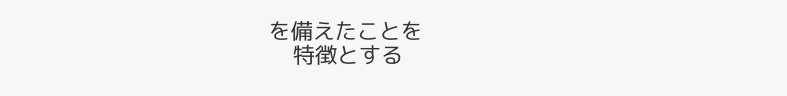を備えたことを
    特徴とする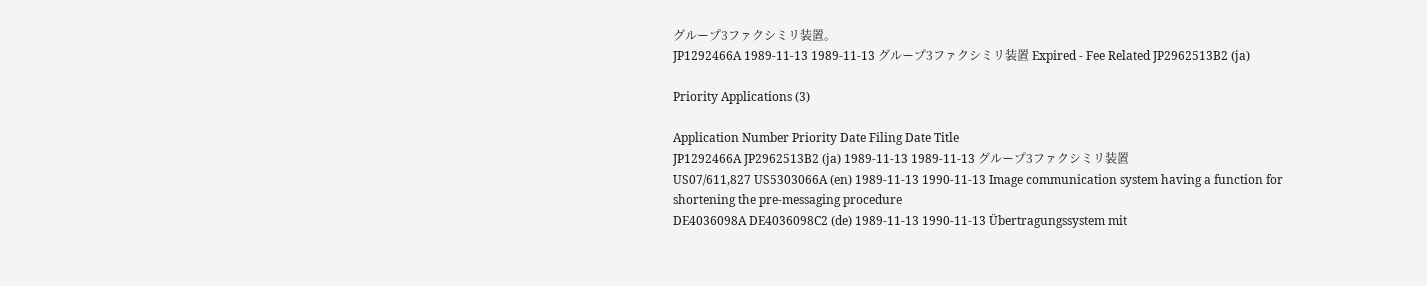グループ3ファクシミリ装置。
JP1292466A 1989-11-13 1989-11-13 グループ3ファクシミリ装置 Expired - Fee Related JP2962513B2 (ja)

Priority Applications (3)

Application Number Priority Date Filing Date Title
JP1292466A JP2962513B2 (ja) 1989-11-13 1989-11-13 グループ3ファクシミリ装置
US07/611,827 US5303066A (en) 1989-11-13 1990-11-13 Image communication system having a function for shortening the pre-messaging procedure
DE4036098A DE4036098C2 (de) 1989-11-13 1990-11-13 Übertragungssystem mit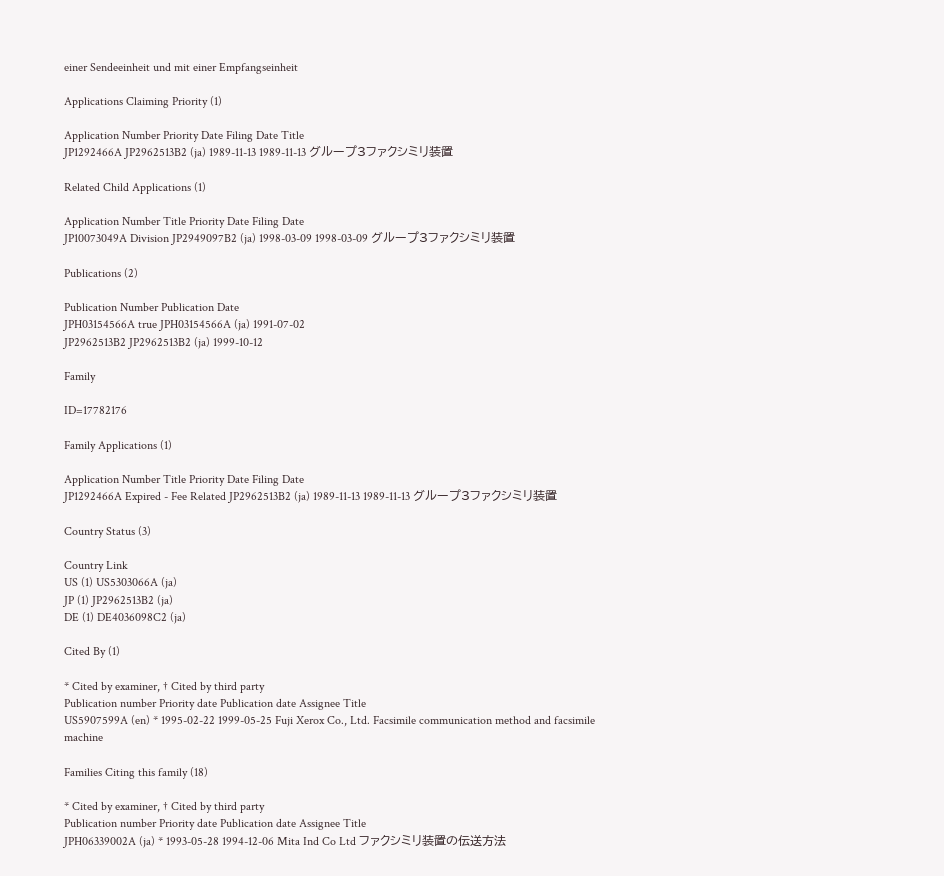einer Sendeeinheit und mit einer Empfangseinheit

Applications Claiming Priority (1)

Application Number Priority Date Filing Date Title
JP1292466A JP2962513B2 (ja) 1989-11-13 1989-11-13 グループ3ファクシミリ装置

Related Child Applications (1)

Application Number Title Priority Date Filing Date
JP10073049A Division JP2949097B2 (ja) 1998-03-09 1998-03-09 グループ3ファクシミリ装置

Publications (2)

Publication Number Publication Date
JPH03154566A true JPH03154566A (ja) 1991-07-02
JP2962513B2 JP2962513B2 (ja) 1999-10-12

Family

ID=17782176

Family Applications (1)

Application Number Title Priority Date Filing Date
JP1292466A Expired - Fee Related JP2962513B2 (ja) 1989-11-13 1989-11-13 グループ3ファクシミリ装置

Country Status (3)

Country Link
US (1) US5303066A (ja)
JP (1) JP2962513B2 (ja)
DE (1) DE4036098C2 (ja)

Cited By (1)

* Cited by examiner, † Cited by third party
Publication number Priority date Publication date Assignee Title
US5907599A (en) * 1995-02-22 1999-05-25 Fuji Xerox Co., Ltd. Facsimile communication method and facsimile machine

Families Citing this family (18)

* Cited by examiner, † Cited by third party
Publication number Priority date Publication date Assignee Title
JPH06339002A (ja) * 1993-05-28 1994-12-06 Mita Ind Co Ltd ファクシミリ装置の伝送方法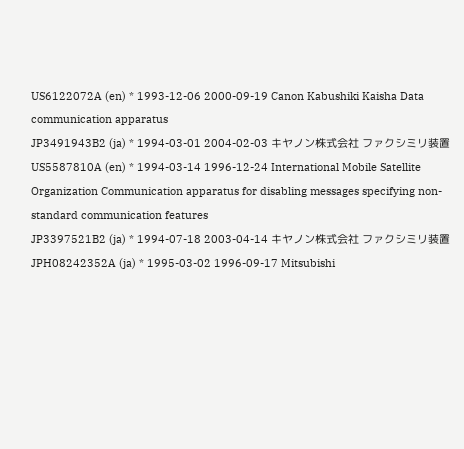US6122072A (en) * 1993-12-06 2000-09-19 Canon Kabushiki Kaisha Data communication apparatus
JP3491943B2 (ja) * 1994-03-01 2004-02-03 キヤノン株式会社 ファクシミリ装置
US5587810A (en) * 1994-03-14 1996-12-24 International Mobile Satellite Organization Communication apparatus for disabling messages specifying non-standard communication features
JP3397521B2 (ja) * 1994-07-18 2003-04-14 キヤノン株式会社 ファクシミリ装置
JPH08242352A (ja) * 1995-03-02 1996-09-17 Mitsubishi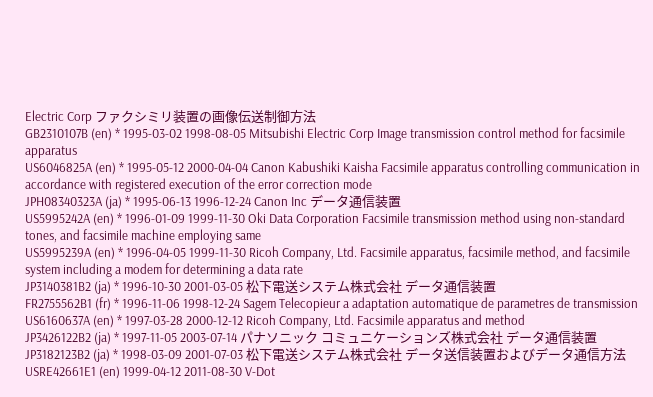Electric Corp ファクシミリ装置の画像伝送制御方法
GB2310107B (en) * 1995-03-02 1998-08-05 Mitsubishi Electric Corp Image transmission control method for facsimile apparatus
US6046825A (en) * 1995-05-12 2000-04-04 Canon Kabushiki Kaisha Facsimile apparatus controlling communication in accordance with registered execution of the error correction mode
JPH08340323A (ja) * 1995-06-13 1996-12-24 Canon Inc データ通信装置
US5995242A (en) * 1996-01-09 1999-11-30 Oki Data Corporation Facsimile transmission method using non-standard tones, and facsimile machine employing same
US5995239A (en) * 1996-04-05 1999-11-30 Ricoh Company, Ltd. Facsimile apparatus, facsimile method, and facsimile system including a modem for determining a data rate
JP3140381B2 (ja) * 1996-10-30 2001-03-05 松下電送システム株式会社 データ通信装置
FR2755562B1 (fr) * 1996-11-06 1998-12-24 Sagem Telecopieur a adaptation automatique de parametres de transmission
US6160637A (en) * 1997-03-28 2000-12-12 Ricoh Company, Ltd. Facsimile apparatus and method
JP3426122B2 (ja) * 1997-11-05 2003-07-14 パナソニック コミュニケーションズ株式会社 データ通信装置
JP3182123B2 (ja) * 1998-03-09 2001-07-03 松下電送システム株式会社 データ送信装置およびデータ通信方法
USRE42661E1 (en) 1999-04-12 2011-08-30 V-Dot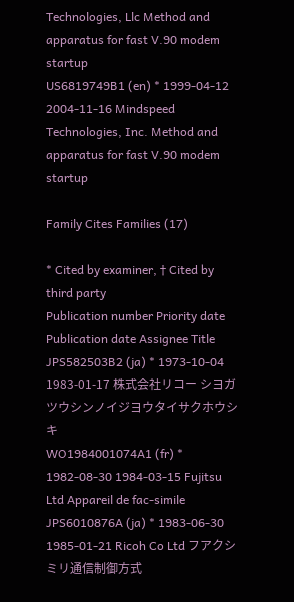Technologies, Llc Method and apparatus for fast V.90 modem startup
US6819749B1 (en) * 1999-04-12 2004-11-16 Mindspeed Technologies, Inc. Method and apparatus for fast V.90 modem startup

Family Cites Families (17)

* Cited by examiner, † Cited by third party
Publication number Priority date Publication date Assignee Title
JPS582503B2 (ja) * 1973-10-04 1983-01-17 株式会社リコー シヨガツウシンノイジヨウタイサクホウシキ
WO1984001074A1 (fr) * 1982-08-30 1984-03-15 Fujitsu Ltd Appareil de fac-simile
JPS6010876A (ja) * 1983-06-30 1985-01-21 Ricoh Co Ltd フアクシミリ通信制御方式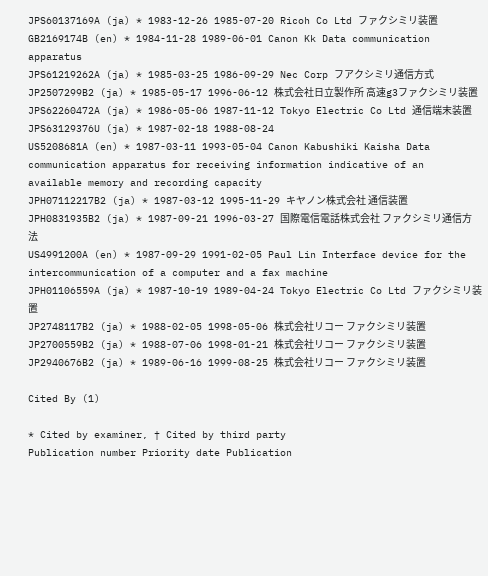JPS60137169A (ja) * 1983-12-26 1985-07-20 Ricoh Co Ltd ファクシミリ装置
GB2169174B (en) * 1984-11-28 1989-06-01 Canon Kk Data communication apparatus
JPS61219262A (ja) * 1985-03-25 1986-09-29 Nec Corp フアクシミリ通信方式
JP2507299B2 (ja) * 1985-05-17 1996-06-12 株式会社日立製作所 高速g3ファクシミリ装置
JPS62260472A (ja) * 1986-05-06 1987-11-12 Tokyo Electric Co Ltd 通信端末装置
JPS63129376U (ja) * 1987-02-18 1988-08-24
US5208681A (en) * 1987-03-11 1993-05-04 Canon Kabushiki Kaisha Data communication apparatus for receiving information indicative of an available memory and recording capacity
JPH07112217B2 (ja) * 1987-03-12 1995-11-29 キヤノン株式会社 通信装置
JPH0831935B2 (ja) * 1987-09-21 1996-03-27 国際電信電話株式会社 ファクシミリ通信方法
US4991200A (en) * 1987-09-29 1991-02-05 Paul Lin Interface device for the intercommunication of a computer and a fax machine
JPH01106559A (ja) * 1987-10-19 1989-04-24 Tokyo Electric Co Ltd ファクシミリ装置
JP2748117B2 (ja) * 1988-02-05 1998-05-06 株式会社リコー ファクシミリ装置
JP2700559B2 (ja) * 1988-07-06 1998-01-21 株式会社リコー ファクシミリ装置
JP2940676B2 (ja) * 1989-06-16 1999-08-25 株式会社リコー ファクシミリ装置

Cited By (1)

* Cited by examiner, † Cited by third party
Publication number Priority date Publication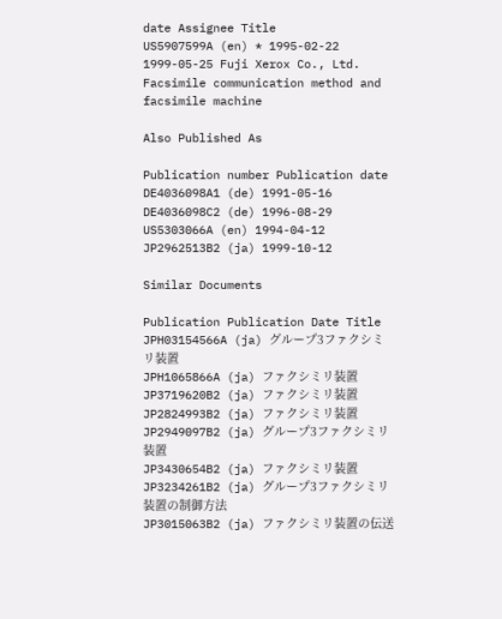date Assignee Title
US5907599A (en) * 1995-02-22 1999-05-25 Fuji Xerox Co., Ltd. Facsimile communication method and facsimile machine

Also Published As

Publication number Publication date
DE4036098A1 (de) 1991-05-16
DE4036098C2 (de) 1996-08-29
US5303066A (en) 1994-04-12
JP2962513B2 (ja) 1999-10-12

Similar Documents

Publication Publication Date Title
JPH03154566A (ja) グループ3ファクシミリ装置
JPH1065866A (ja) ファクシミリ装置
JP3719620B2 (ja) ファクシミリ装置
JP2824993B2 (ja) ファクシミリ装置
JP2949097B2 (ja) グループ3ファクシミリ装置
JP3430654B2 (ja) ファクシミリ装置
JP3234261B2 (ja) グループ3ファクシミリ装置の制御方法
JP3015063B2 (ja) ファクシミリ装置の伝送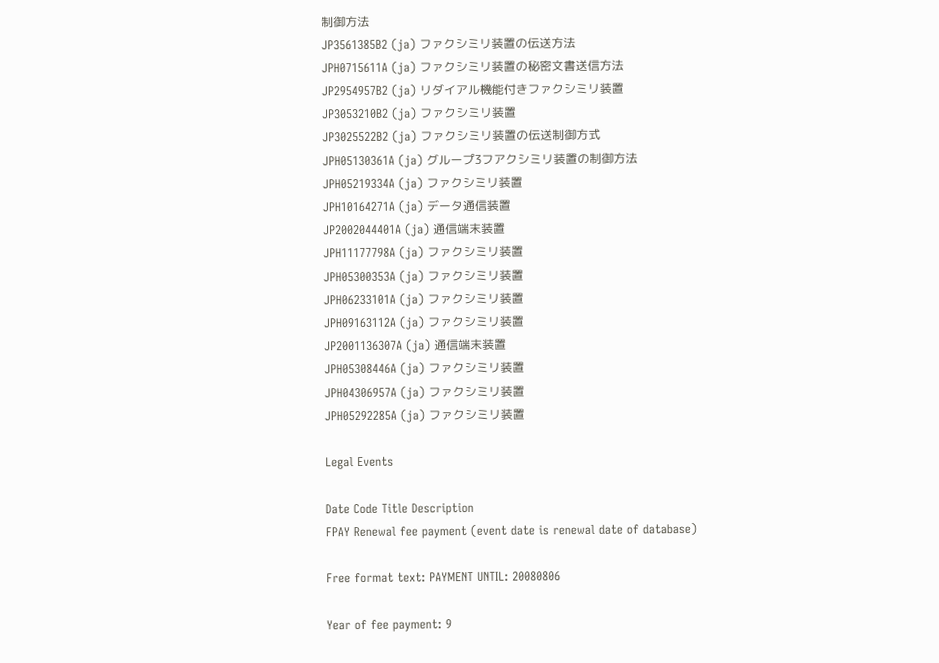制御方法
JP3561385B2 (ja) ファクシミリ装置の伝送方法
JPH0715611A (ja) ファクシミリ装置の秘密文書送信方法
JP2954957B2 (ja) リダイアル機能付きファクシミリ装置
JP3053210B2 (ja) ファクシミリ装置
JP3025522B2 (ja) ファクシミリ装置の伝送制御方式
JPH05130361A (ja) グループ3フアクシミリ装置の制御方法
JPH05219334A (ja) ファクシミリ装置
JPH10164271A (ja) データ通信装置
JP2002044401A (ja) 通信端末装置
JPH11177798A (ja) ファクシミリ装置
JPH05300353A (ja) ファクシミリ装置
JPH06233101A (ja) ファクシミリ装置
JPH09163112A (ja) ファクシミリ装置
JP2001136307A (ja) 通信端末装置
JPH05308446A (ja) ファクシミリ装置
JPH04306957A (ja) ファクシミリ装置
JPH05292285A (ja) ファクシミリ装置

Legal Events

Date Code Title Description
FPAY Renewal fee payment (event date is renewal date of database)

Free format text: PAYMENT UNTIL: 20080806

Year of fee payment: 9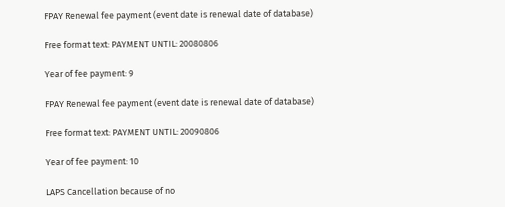FPAY Renewal fee payment (event date is renewal date of database)

Free format text: PAYMENT UNTIL: 20080806

Year of fee payment: 9

FPAY Renewal fee payment (event date is renewal date of database)

Free format text: PAYMENT UNTIL: 20090806

Year of fee payment: 10

LAPS Cancellation because of no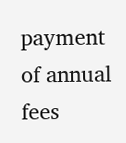payment of annual fees